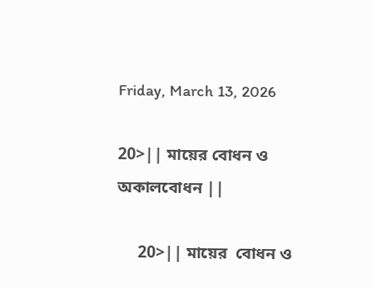Friday, March 13, 2026

20>|| মায়ের বোধন ও অকালবোধন ||

     20>|| মায়ের  বোধন ও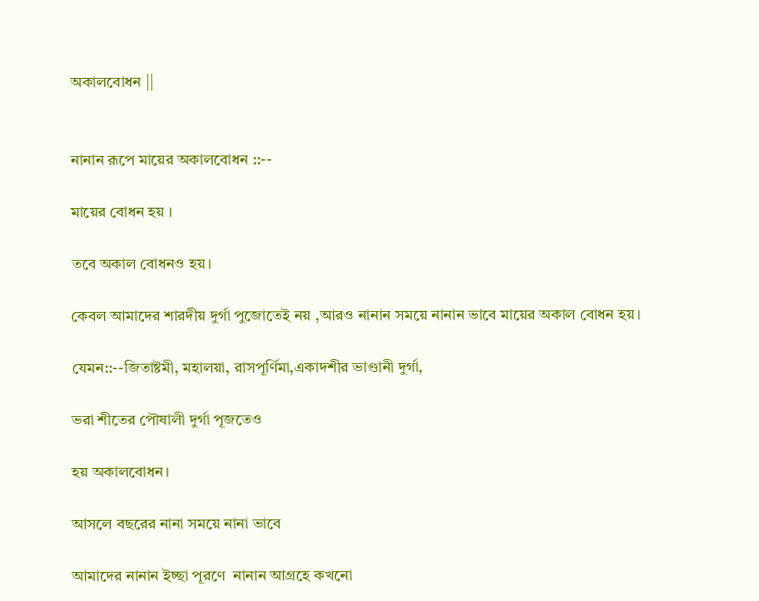অকালবোধন ||


নানান রূপে মায়ের অকালবোধন ::--

মায়ের বোধন হয় ।

তবে অকাল বোধনও হয়।

কেবল আমাদের শারদীয় দুর্গা পুজোতেই নয় ,আরও নানান সময়ে নানান ভাবে মায়ের অকাল বোধন হয়।

যেমন::--জিতাষ্টমী, মহালয়া, রাসপূর্ণিমা,একাদশীর ভাণ্ডানী দুর্গা,

ভরা শীতের পৌষালী দুর্গা পূজতেও

হয় অকালবোধন।

আসলে বছরের নানা সময়ে নানা ভাবে

আমাদের নানান ইচ্ছা পূরণে  নানান আগ্রহে কখনো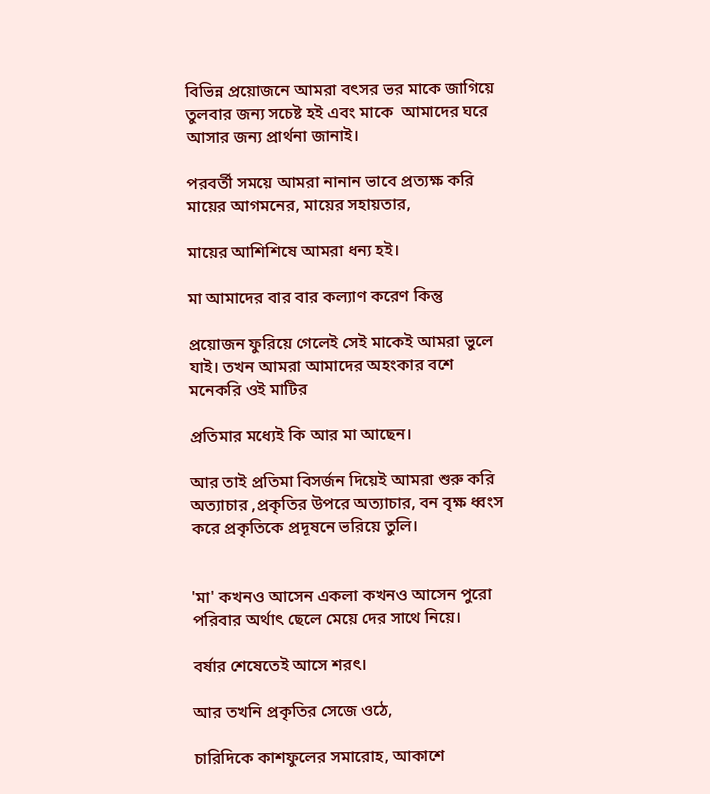বিভিন্ন প্রয়োজনে আমরা বৎসর ভর মাকে জাগিয়ে তুলবার জন্য সচেষ্ট হই এবং মাকে  আমাদের ঘরে আসার জন্য প্রার্থনা জানাই।

পরবর্তী সময়ে আমরা নানান ভাবে প্রত্যক্ষ করি মায়ের আগমনের, মায়ের সহায়তার,

মায়ের আশিশিষে আমরা ধন্য হই।

মা আমাদের বার বার কল্যাণ করেণ কিন্তু

প্রয়োজন ফুরিয়ে গেলেই সেই মাকেই আমরা ভুলে যাই। তখন আমরা আমাদের অহংকার বশে  মনেকরি ওই মাটির

প্রতিমার মধ্যেই কি আর মা আছেন।

আর তাই প্রতিমা বিসর্জন দিয়েই আমরা শুরু করি অত্যাচার ,প্রকৃতির উপরে অত্যাচার, বন বৃক্ষ ধ্বংস করে প্রকৃতিকে প্ৰদূষনে ভরিয়ে তুলি।


'মা' কখনও আসেন একলা কখনও আসেন পুরো পরিবার অর্থাৎ ছেলে মেয়ে দের সাথে নিয়ে।

বর্ষার শেষেতেই আসে শরৎ।

আর তখনি প্রকৃতির সেজে ওঠে,

চারিদিকে কাশফুলের সমারোহ, আকাশে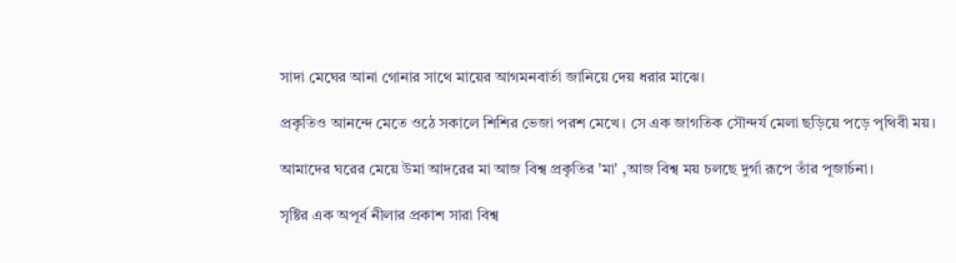সাদা মেঘের আনা গোনার সাথে মায়ের আগমনবার্তা জানিয়ে দেয় ধরার মাঝে।

প্রকৃতিও আনন্দে মেতে ওঠে সকালে শিশির ভেজা পরশ মেখে। সে এক জাগতিক সৌন্দর্য মেলা ছড়িয়ে পড়ে পৃথিবী ময়।

আমাদের ঘরের মেয়ে উমা আদরের মা আজ বিশ্ব প্রকৃতির 'মা' ,আজ বিশ্ব ময় চলছে দুর্গা রূপে তাঁর পূজার্চনা।

সৃষ্টির এক অপূর্ব নীলার প্রকাশ সারা বিশ্ব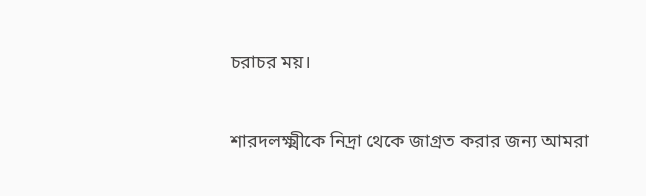চরাচর ময়।


শারদলক্ষ্মীকে নিদ্রা থেকে জাগ্রত করার জন্য আমরা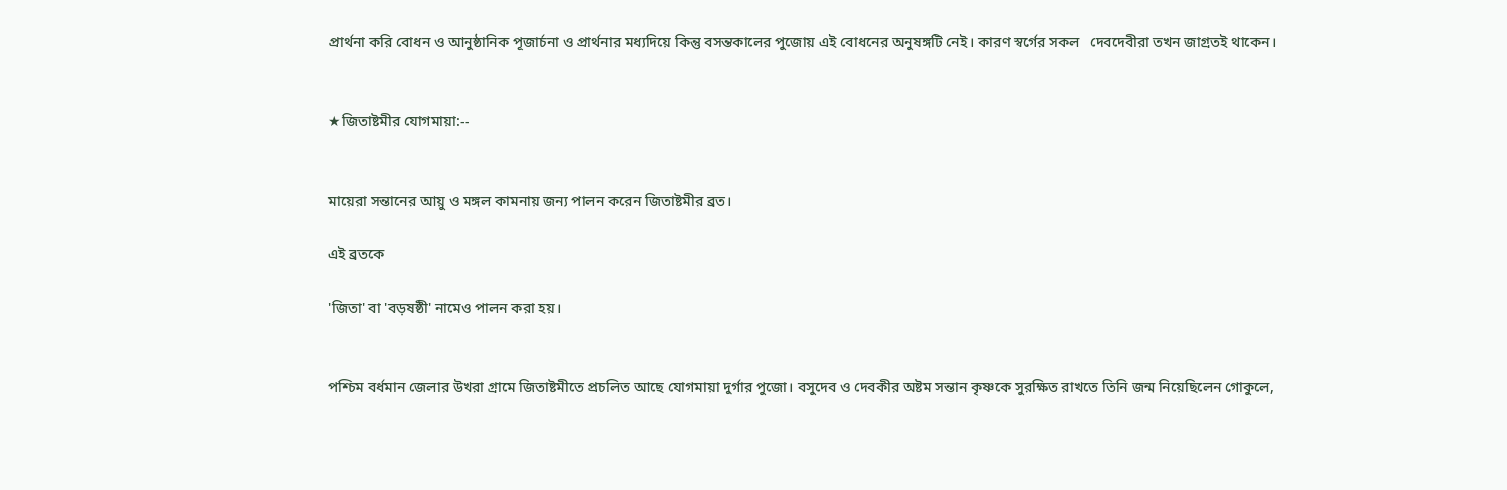প্রার্থনা করি বোধন ও আনুষ্ঠানিক পূজার্চনা ও প্রার্থনার মধ্যদিয়ে কিন্তু বসন্তকালের পুজোয় এই বোধনের অনুষঙ্গটি নেই। কারণ স্বর্গের সকল   দেবদেবীরা তখন জাগ্রতই থাকেন।


★জিতাষ্টমীর যোগমায়া:--


মায়েরা সন্তানের আয়ু ও মঙ্গল কামনায় জন্য পালন করেন জিতাষ্টমীর ব্রত।

এই ব্রতকে

'জিতা' বা 'বড়ষষ্ঠী' নামেও পালন করা হয়।


পশ্চিম বর্ধমান জেলার উখরা গ্রামে জিতাষ্টমীতে প্রচলিত আছে যোগমায়া দুর্গার পুজো। বসুদেব ও দেবকীর অষ্টম সন্তান কৃষ্ণকে সুরক্ষিত রাখতে তিনি জন্ম নিয়েছিলেন গোকুলে,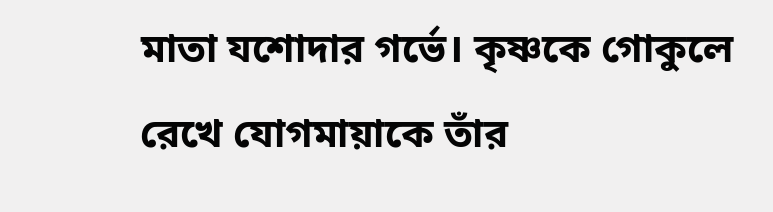মাতা যশোদার গর্ভে। কৃষ্ণকে গোকুলে রেখে যোগমায়াকে তাঁর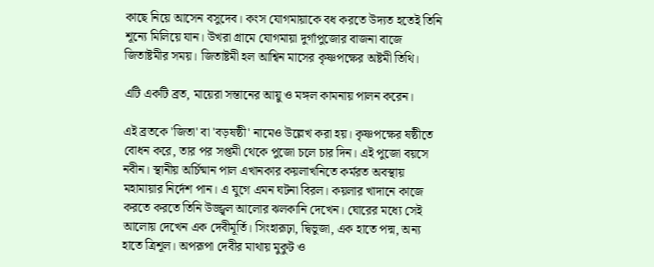কাছে নিয়ে আসেন বসুদেব। কংস যোগমায়াকে বধ করতে উদ্যত হতেই তিনি শূন্যে মিলিয়ে যান। উখরা গ্রামে যোগমায়া দুর্গাপুজোর বাজনা বাজে জিতাষ্টমীর সময়। জিতাষ্টমী হল আশ্বিন মাসের কৃষ্ণপক্ষের অষ্টমী তিথি।

এটি একটি ব্রত, মায়েরা সন্তানের আয়ু ও মঙ্গল কামনায় পালন করেন।

এই ব্রতকে 'জিতা' বা 'বড়ষষ্ঠী' নামেও উল্লেখ করা হয়। কৃষ্ণপক্ষের ষষ্ঠীতে বোধন করে, তার পর সপ্তমী থেকে পুজো চলে চার দিন। এই পুজো বয়সে নবীন। স্থানীয় অর্চিষ্মান পাল এখানকার কয়লাখনিতে কর্মরত অবস্থায় মহামায়ার নির্দেশ পান। এ যুগে এমন ঘটনা বিরল। কয়লার খাদানে কাজে করতে করতে তিনি উজ্জ্বল আলোর ঝলকানি দেখেন। ঘোরের মধ্যে সেই আলোয় দেখেন এক দেবীমূর্তি। সিংহারূঢ়া, দ্বিভুজা, এক হাতে পদ্ম, অন্য হাতে ত্রিশূল। অপরূপা দেবীর মাথায় মুকুট ও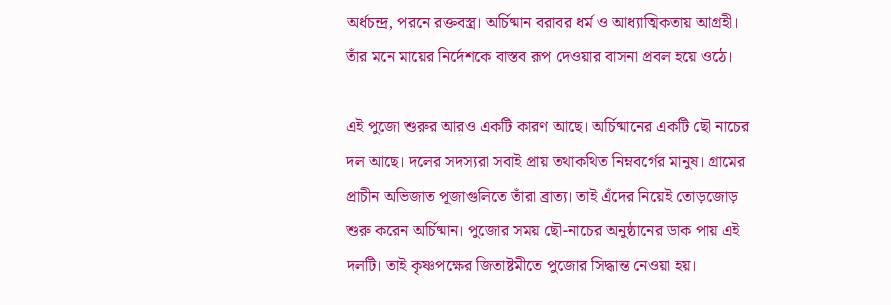অর্ধচন্দ্র, পরনে রক্তবস্ত্র। অর্চিষ্মান বরাবর ধর্ম ও আধ্যাত্মিকতায় আগ্রহী। তাঁর মনে মায়ের নির্দেশকে বাস্তব রূপ দেওয়ার বাসনা প্রবল হয়ে ওঠে।

এই পুজো শুরুর আরও একটি কারণ আছে। অর্চিষ্মানের একটি ছৌ নাচের দল আছে। দলের সদস্যরা সবাই প্রায় তথাকথিত নিম্নবর্গের মানুষ। গ্রামের প্রাচীন অভিজাত পূজাগুলিতে তাঁরা ব্রাত্য। তাই এঁদের নিয়েই তোড়জোড় শুরু করেন অর্চিষ্মান। পুজোর সময় ছৌ-নাচের অনুষ্ঠানের ডাক পায় এই দলটি। তাই কৃষ্ণপক্ষের জিতাষ্টমীতে পুজোর সিদ্ধান্ত নেওয়া হয়।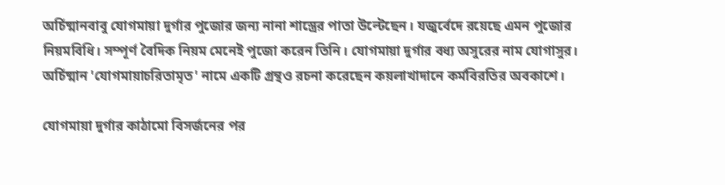অর্চিষ্মানবাবু যোগমায়া দুর্গার পুজোর জন্য নানা শাস্ত্রের পাতা উল্টেছেন। যজুর্বেদে রয়েছে এমন পুজোর নিয়মবিধি। সম্পূর্ণ বৈদিক নিয়ম মেনেই পুজো করেন তিনি। যোগমায়া দুর্গার বধ্য অসুরের নাম যোগাসুর। অর্চিষ্মান 'যোগমায়াচরিতামৃত' নামে একটি গ্রন্থও রচনা করেছেন কয়লাখাদানে কর্মবিরতির অবকাশে।

যোগমায়া দুর্গার কাঠামো বিসর্জনের পর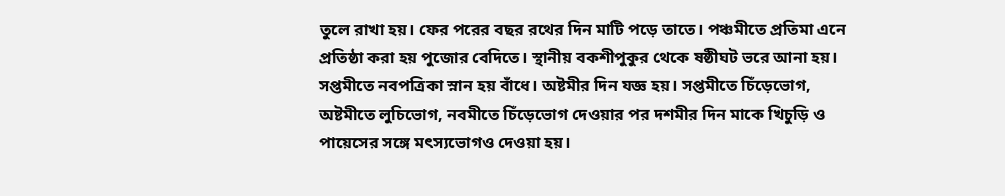তুলে রাখা হয়। ফের পরের বছর রথের দিন মাটি পড়ে তাতে। পঞ্চমীতে প্রতিমা এনে প্রতিষ্ঠা করা হয় পুজোর বেদিতে। স্থানীয় বকশীপুকুর থেকে ষষ্ঠীঘট ভরে আনা হয়। সপ্তমীতে নবপত্রিকা স্নান হয় বাঁধে। অষ্টমীর দিন যজ্ঞ হয়। সপ্তমীতে চিঁড়েভোগ, অষ্টমীতে লুচিভোগ, নবমীতে চিঁড়েভোগ দেওয়ার পর দশমীর দিন মাকে খিচুড়ি ও পায়েসের সঙ্গে মৎস্যভোগও দেওয়া হয়।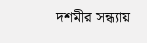দশমীর সন্ধ্যায়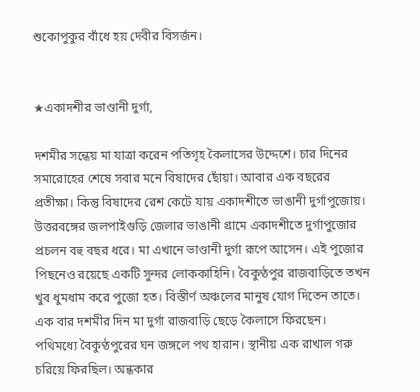শুকোপুকুর বাঁধে হয় দেবীর বিসর্জন।


★একাদশীর ভাণ্ডানী দুর্গা,

দশমীর সন্ধেয় মা যাত্রা করেন পতিগৃহ কৈলাসের উদ্দেশে। চার দিনের সমারোহের শেষে সবার মনে বিষাদের ছোঁয়া। আবার এক বছরের প্রতীক্ষা। কিন্তু বিষাদের রেশ কেটে যায় একাদশীতে ভাঙানী দুর্গাপুজোয়। উত্তরবঙ্গের জলপাইগুড়ি জেলার ভাঙানী গ্রামে একাদশীতে দুর্গাপুজোর প্রচলন বহু বছর ধরে। মা এখানে ভাণ্ডানী দুর্গা রূপে আসেন। এই পুজোর পিছনেও রয়েছে একটি সুন্দর লোককাহিনি। বৈকুণ্ঠপুর রাজবাড়িতে তখন খুব ধুমধাম করে পুজো হত। বিস্তীর্ণ অঞ্চলের মানুষ যোগ দিতেন তাতে। এক বার দশমীর দিন মা দুর্গা রাজবাড়ি ছেড়ে কৈলাসে ফিরছেন। পথিমধ্যে বৈকুণ্ঠপুরের ঘন জঙ্গলে পথ হারান। স্থানীয় এক রাখাল গরু চরিয়ে ফিরছিল। অন্ধকার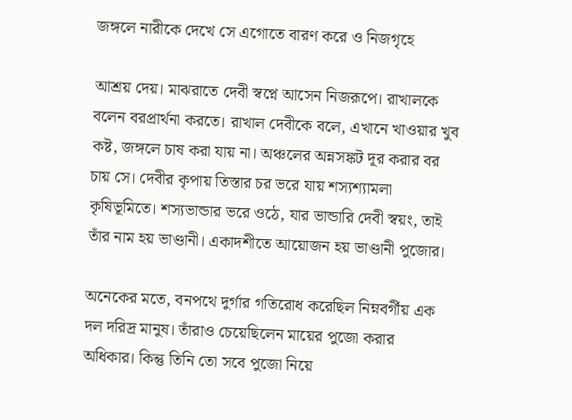জঙ্গলে নারীকে দেখে সে এগোতে বারণ করে ও নিজগৃহে

আশ্রয় দেয়। মাঝরাতে দেবী স্বপ্নে আসেন নিজরূপে। রাখালকে বলেন বরপ্রার্থনা করতে। রাখাল দেবীকে বলে, এখানে খাওয়ার খুব কষ্ট, জঙ্গলে চাষ করা যায় না। অঞ্চলের অন্নসঙ্কট দূর করার বর চায় সে। দেবীর কৃপায় তিস্তার চর ভরে যায় শস্যশ্যামলা কৃষিভূমিতে। শস্যভান্ডার ভরে ওঠে, যার ভান্ডারি দেবী স্বয়ং, তাই তাঁর নাম হয় ভাণ্ডানী। একাদশীতে আয়োজন হয় ভাণ্ডানী পুজোর।

অনেকের মতে, বনপথে দুর্গার গতিরোধ করেছিল নিম্নবর্গীয় এক দল দরিদ্র মানুষ। তাঁরাও চেয়েছিলেন মায়ের পুজো করার অধিকার। কিন্তু তিনি তো সবে পুজো নিয়ে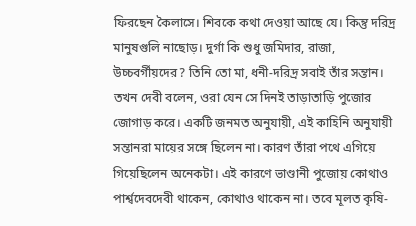ফিরছেন কৈলাসে। শিবকে কথা দেওয়া আছে যে। কিন্তু দরিদ্র মানুষগুলি নাছোড়। দুর্গা কি শুধু জমিদার, রাজা, উচ্চবর্গীয়দের? তিনি তো মা, ধনী-দরিদ্র সবাই তাঁর সন্তান। তখন দেবী বলেন, ওরা যেন সে দিনই তাড়াতাড়ি পুজোর জোগাড় করে। একটি জনমত অনুযায়ী, এই কাহিনি অনুযায়ী সন্তানরা মায়ের সঙ্গে ছিলেন না। কারণ তাঁরা পথে এগিয়ে গিয়েছিলেন অনেকটা। এই কারণে ভাণ্ডানী পুজোয় কোথাও পার্শ্বদেবদেবী থাকেন, কোথাও থাকেন না। তবে মূলত কৃষি-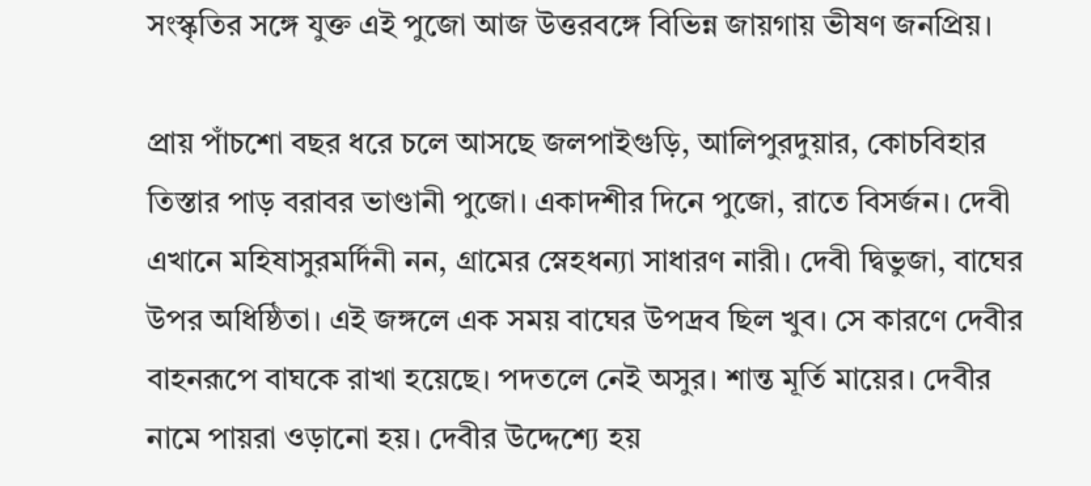সংস্কৃতির সঙ্গে যুক্ত এই পুজো আজ উত্তরবঙ্গে বিভিন্ন জায়গায় ভীষণ জনপ্রিয়।

প্রায় পাঁচশো বছর ধরে চলে আসছে জলপাইগুড়ি, আলিপুরদুয়ার, কোচবিহার তিস্তার পাড় বরাবর ভাণ্ডানী পুজো। একাদশীর দিনে পুজো, রাতে বিসর্জন। দেবী এখানে মহিষাসুরমর্দিনী নন, গ্রামের স্নেহধন্যা সাধারণ নারী। দেবী দ্বিভুজা, বাঘের উপর অধিষ্ঠিতা। এই জঙ্গলে এক সময় বাঘের উপদ্রব ছিল খুব। সে কারণে দেবীর বাহনরূপে বাঘকে রাখা হয়েছে। পদতলে নেই অসুর। শান্ত মূর্তি মায়ের। দেবীর নামে পায়রা ওড়ানো হয়। দেবীর উদ্দেশ্যে হয়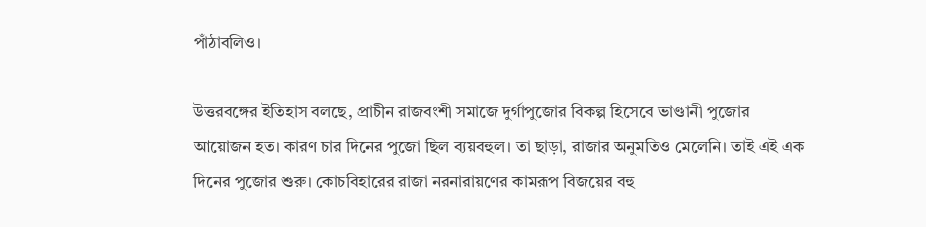পাঁঠাবলিও।

উত্তরবঙ্গের ইতিহাস বলছে, প্রাচীন রাজবংশী সমাজে দুর্গাপুজোর বিকল্প হিসেবে ভাণ্ডানী পুজোর আয়োজন হত। কারণ চার দিনের পুজো ছিল ব্যয়বহুল। তা ছাড়া, রাজার অনুমতিও মেলেনি। তাই এই এক দিনের পুজোর শুরু। কোচবিহারের রাজা নরনারায়ণের কামরূপ বিজয়ের বহু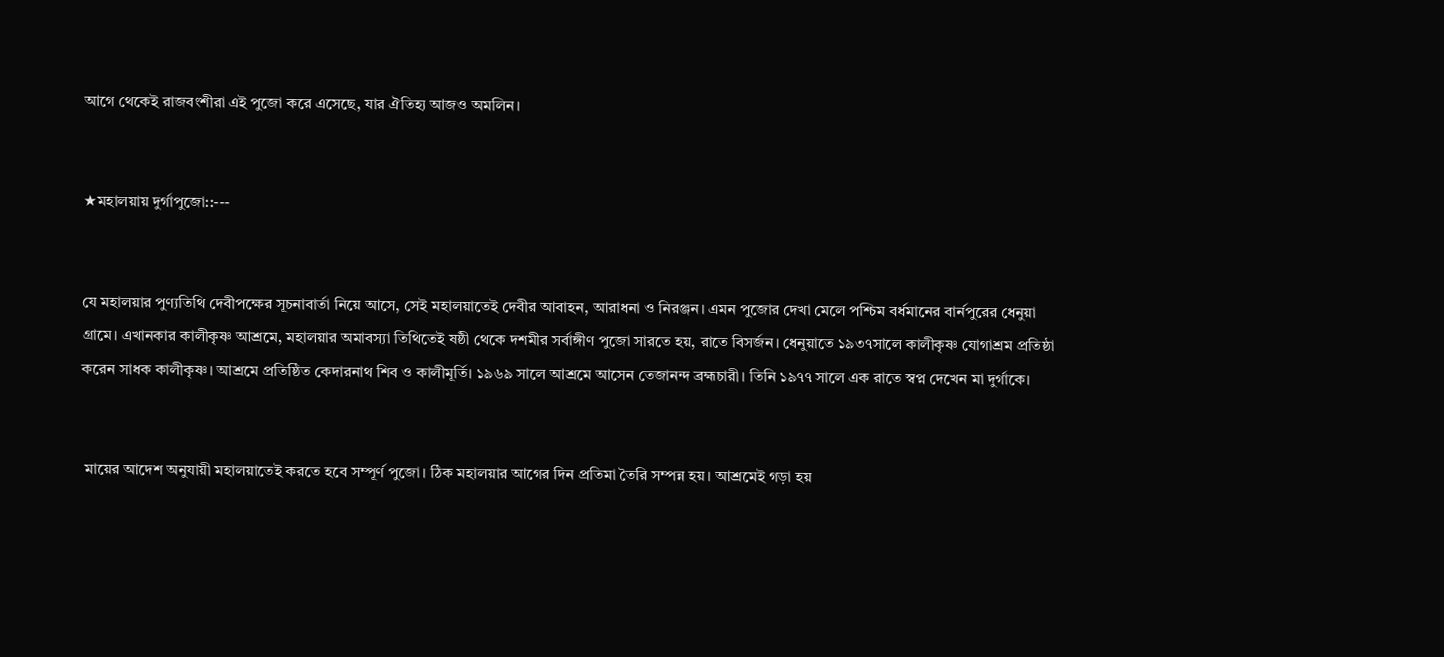আগে থেকেই রাজবংশীরা এই পুজো করে এসেছে, যার ঐতিহ্য আজও অমলিন।


★মহালয়ায় দুর্গাপুজো::---


যে মহালয়ার পুণ্যতিথি দেবীপক্ষের সূচনাবার্তা নিয়ে আসে, সেই মহালয়াতেই দেবীর আবাহন, আরাধনা ও নিরঞ্জন। এমন পুজোর দেখা মেলে পশ্চিম বর্ধমানের বার্নপুরের ধেনুয়া গ্রামে। এখানকার কালীকৃষ্ণ আশ্রমে, মহালয়ার অমাবস্যা তিথিতেই ষষ্ঠী থেকে দশমীর সর্বাঙ্গীণ পুজো সারতে হয়, রাতে বিসর্জন। ধেনুয়াতে ১৯৩৭সালে কালীকৃষ্ণ যোগাশ্রম প্রতিষ্ঠা করেন সাধক কালীকৃষ্ণ। আশ্রমে প্রতিষ্ঠিত কেদারনাথ শিব ও কালীমূর্তি। ১৯৬৯ সালে আশ্রমে আসেন তেজানন্দ ব্রহ্মচারী। তিনি ১৯৭৭ সালে এক রাতে স্বপ্ন দেখেন মা দুর্গাকে।


 মায়ের আদেশ অনুযায়ী মহালয়াতেই করতে হবে সম্পূর্ণ পুজো। ঠিক মহালয়ার আগের দিন প্রতিমা তৈরি সম্পন্ন হয়। আশ্রমেই গড়া হয়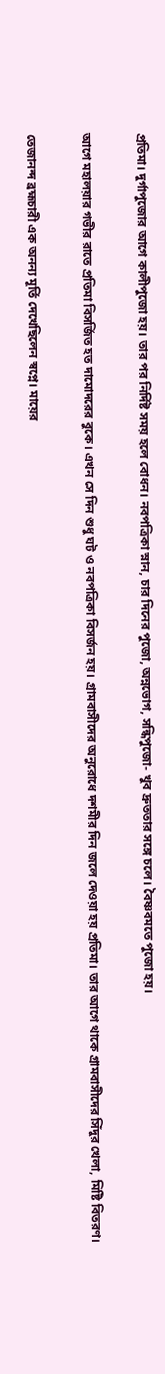প্রতিমা। দুর্গাপুজোর আগে কালীপুজো হয়। তার পর নির্দিষ্ট সময় হলে বোধন। নবপত্রিকা স্নান, চার দিনের পুজো, অন্নভোগ, সন্ধিপুজো- খুব দ্রুততার সঙ্গে চলে। বৈষ্ণবমতে পুজো হয়।

আগে মহালয়ার গভীর রাতে প্রতিমা বিসর্জিত হত দামোদরের বুকে। এখন সে দিন শুধু ঘট ও নবপত্রিকা বিসর্জন হয়। গ্রামবাসীদের অনুরোধে দশমীর দিন জলে দেওয়া হয় প্রতিমা। তার আগে থাকে গ্রামবাসীদের সিঁদুর খেলা, মিষ্টি বিতরণ।

তেজানন্দ ব্রহ্মচারী এক অনন্য মূর্তি দেখেছিলেন স্বপ্নে। মায়ের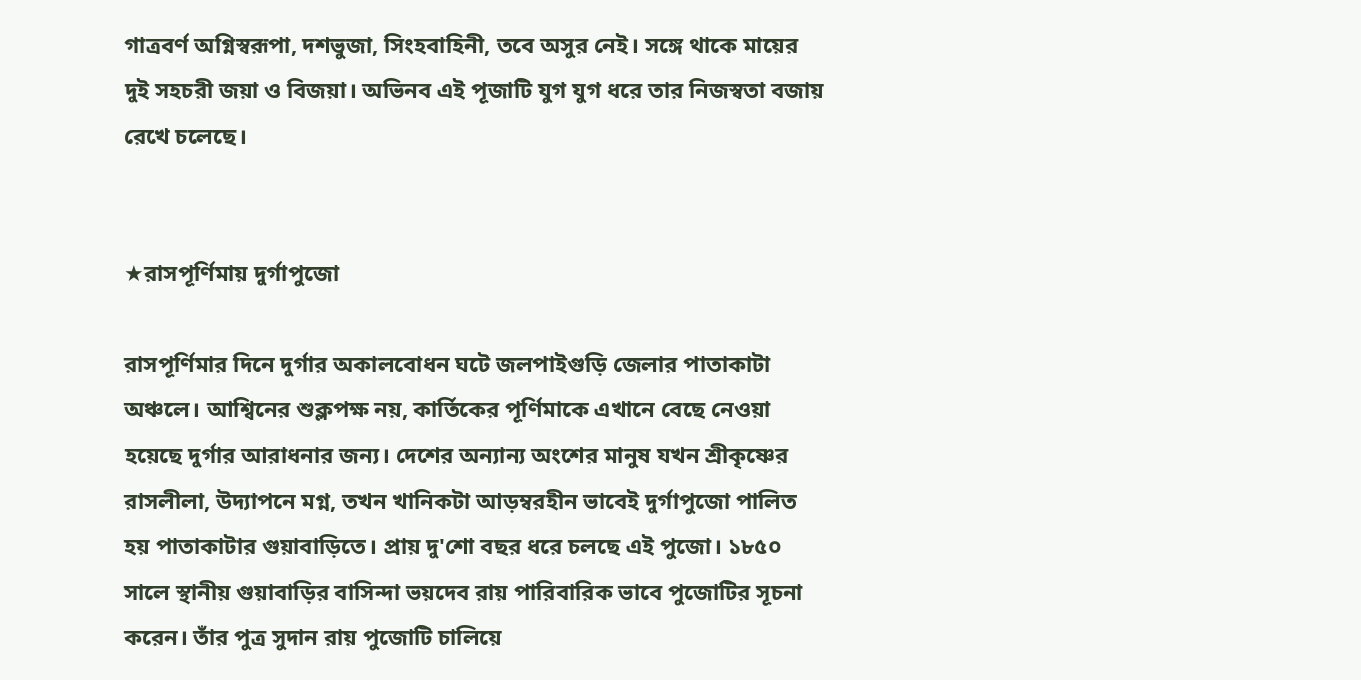গাত্রবর্ণ অগ্নিস্বরূপা, দশভুজা, সিংহবাহিনী, তবে অসুর নেই। সঙ্গে থাকে মায়ের দুই সহচরী জয়া ও বিজয়া। অভিনব এই পূজাটি যুগ যুগ ধরে তার নিজস্বতা বজায় রেখে চলেছে।


★রাসপূর্ণিমায় দুর্গাপুজো

রাসপূর্ণিমার দিনে দুর্গার অকালবোধন ঘটে জলপাইগুড়ি জেলার পাতাকাটা অঞ্চলে। আশ্বিনের শুক্লপক্ষ নয়, কার্তিকের পূর্ণিমাকে এখানে বেছে নেওয়া হয়েছে দুর্গার আরাধনার জন্য। দেশের অন্যান্য অংশের মানুষ যখন শ্রীকৃষ্ণের রাসলীলা, উদ্যাপনে মগ্ন, তখন খানিকটা আড়ম্বরহীন ভাবেই দুর্গাপুজো পালিত হয় পাতাকাটার গুয়াবাড়িতে। প্রায় দু'শো বছর ধরে চলছে এই পুজো। ১৮৫০ সালে স্থানীয় গুয়াবাড়ির বাসিন্দা ভয়দেব রায় পারিবারিক ভাবে পুজোটির সূচনা করেন। তাঁর পুত্র সুদান রায় পুজোটি চালিয়ে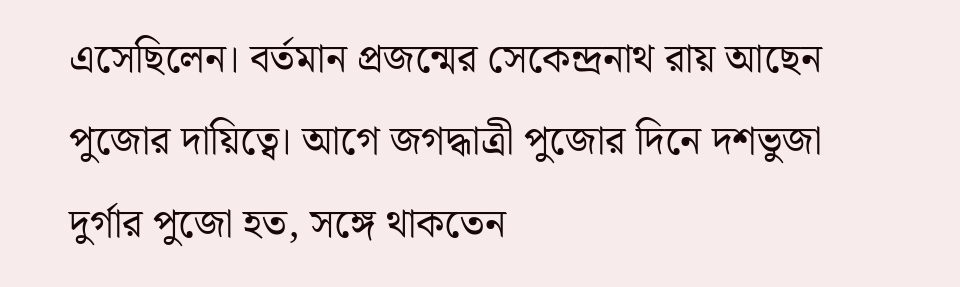এসেছিলেন। বর্তমান প্রজন্মের সেকেন্দ্রনাথ রায় আছেন পুজোর দায়িত্বে। আগে জগদ্ধাত্রী পুজোর দিনে দশভুজা দুর্গার পুজো হত, সঙ্গে থাকতেন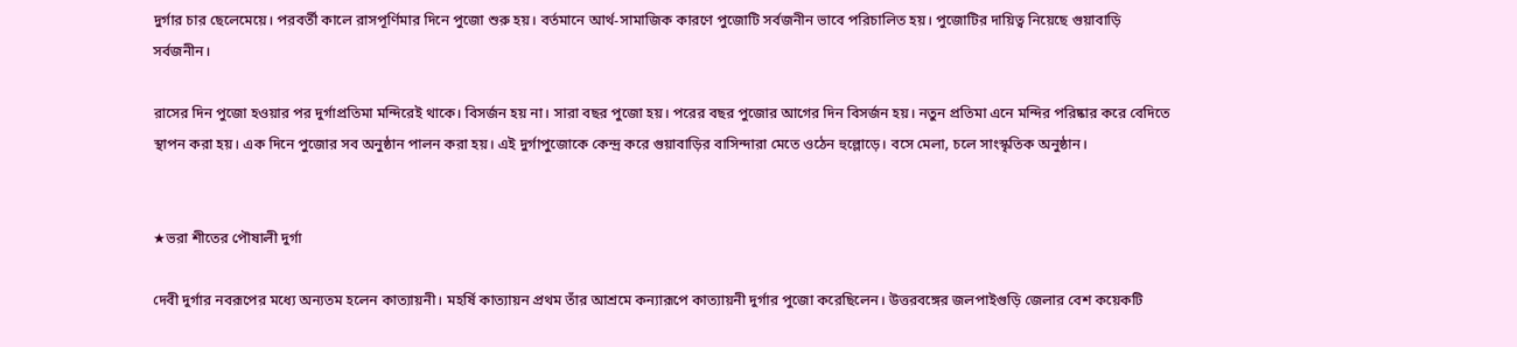দুর্গার চার ছেলেমেয়ে। পরবর্তী কালে রাসপূর্ণিমার দিনে পুজো শুরু হয়। বর্তমানে আর্থ-সামাজিক কারণে পুজোটি সর্বজনীন ভাবে পরিচালিত হয়। পুজোটির দায়িত্ব নিয়েছে গুয়াবাড়ি সর্বজনীন।

রাসের দিন পুজো হওয়ার পর দুর্গাপ্রতিমা মন্দিরেই থাকে। বিসর্জন হয় না। সারা বছর পুজো হয়। পরের বছর পুজোর আগের দিন বিসর্জন হয়। নতুন প্রতিমা এনে মন্দির পরিষ্কার করে বেদিতে স্থাপন করা হয়। এক দিনে পুজোর সব অনুষ্ঠান পালন করা হয়। এই দুর্গাপুজোকে কেন্দ্র করে গুয়াবাড়ির বাসিন্দারা মেতে ওঠেন হুল্লোড়ে। বসে মেলা, চলে সাংস্কৃতিক অনুষ্ঠান।


★ভরা শীতের পৌষালী দুর্গা

দেবী দুর্গার নবরূপের মধ্যে অন্যতম হলেন কাত্যায়নী। মহর্ষি কাত্যায়ন প্রথম তাঁর আশ্রমে কন্যারূপে কাত্যায়নী দুর্গার পুজো করেছিলেন। উত্তরবঙ্গের জলপাইগুড়ি জেলার বেশ কয়েকটি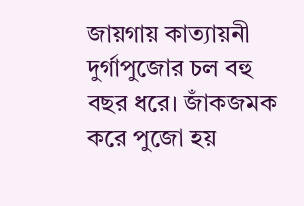জায়গায় কাত্যায়নী দুর্গাপুজোর চল বহু বছর ধরে। জাঁকজমক করে পুজো হয়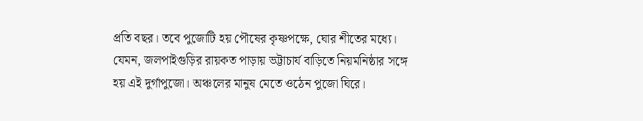প্রতি বছর। তবে পুজোটি হয় পৌষের কৃষ্ণপক্ষে, ঘোর শীতের মধ্যে। যেমন, জলপাইগুড়ির রায়কত পাড়ায় ভট্টাচার্য বাড়িতে নিয়মনিষ্ঠার সঙ্গে হয় এই দুর্গাপুজো। অঞ্চলের মানুষ মেতে ওঠেন পুজো ঘিরে।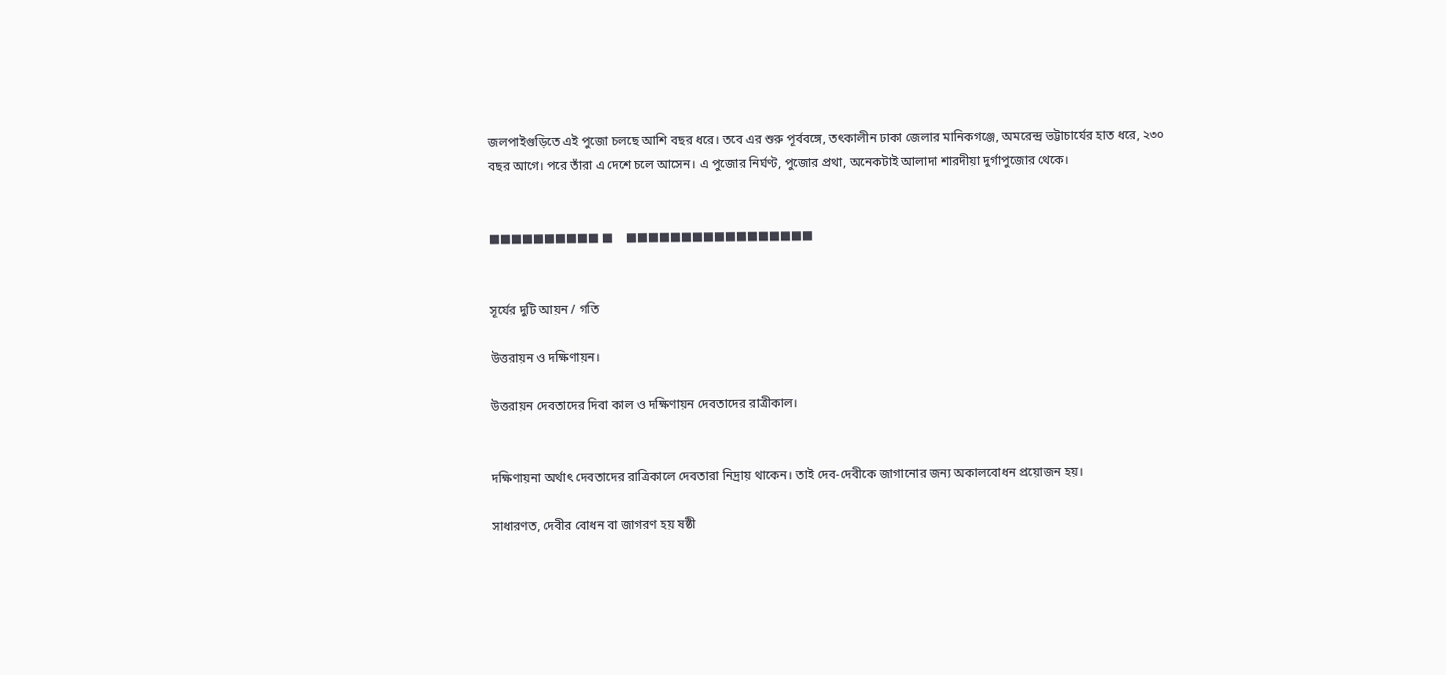জলপাইগুড়িতে এই পুজো চলছে আশি বছর ধরে। তবে এর শুরু পূর্ববঙ্গে, তৎকালীন ঢাকা জেলার মানিকগঞ্জে, অমরেন্দ্র ভট্টাচার্যের হাত ধরে, ২৩০ বছর আগে। পরে তাঁরা এ দেশে চলে আসেন। এ পুজোর নির্ঘণ্ট, পুজোর প্রথা, অনেকটাই আলাদা শারদীয়া দুর্গাপুজোর থেকে।


■■■■■■■■■■ ■    ■■■■■■■■■■■■■■■■■


সূর্যের দুটি আয়ন / গতি

উত্তরায়ন ও দক্ষিণায়ন।

উত্তরায়ন দেবতাদের দিবা কাল ও দক্ষিণায়ন দেবতাদের রাত্রীকাল।


দক্ষিণায়না অর্থাৎ দেবতাদের রাত্রিকালে দেবতারা নিদ্রায় থাকেন। তাই দেব-দেবীকে জাগানোর জন্য অকালবোধন প্রয়োজন হয়।

সাধারণত, দেবীর বোধন বা জাগরণ হয় ষষ্ঠী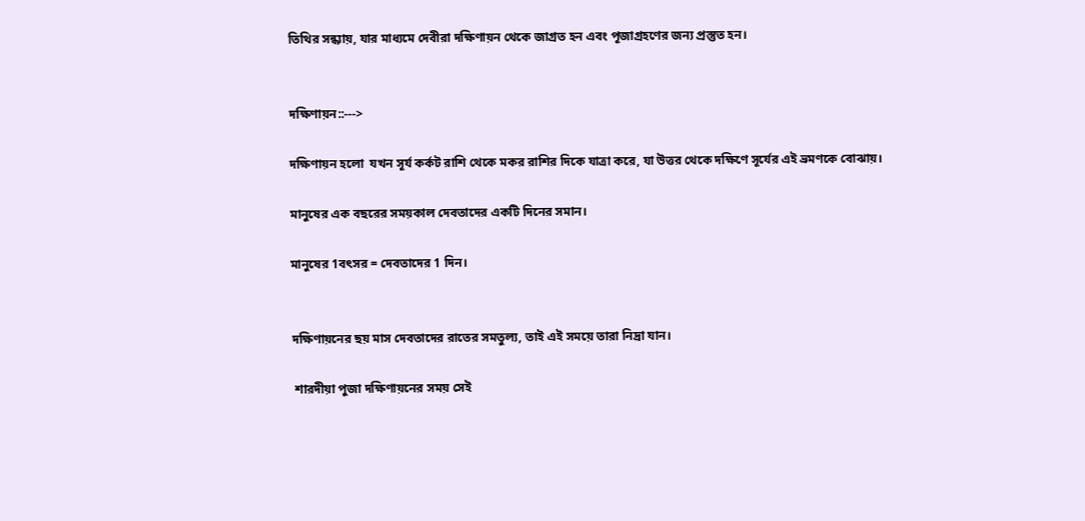তিথির সন্ধ্যায়, যার মাধ্যমে দেবীরা দক্ষিণায়ন থেকে জাগ্রত হন এবং পূজাগ্রহণের জন্য প্রস্তুত হন।


দক্ষিণায়ন::--->

দক্ষিণায়ন হলো  যখন সূর্য কর্কট রাশি থেকে মকর রাশির দিকে যাত্রা করে, যা উত্তর থেকে দক্ষিণে সূর্যের এই ভ্রমণকে বোঝায়।

মানুষের এক বছরের সময়কাল দেবতাদের একটি দিনের সমান।

মানুষের 1বৎসর = দেবতাদের 1 দিন।


দক্ষিণায়নের ছয় মাস দেবতাদের রাতের সমতুল্য, তাই এই সময়ে তারা নিদ্রা যান।

 শারদীয়া পুজা দক্ষিণায়নের সময় সেই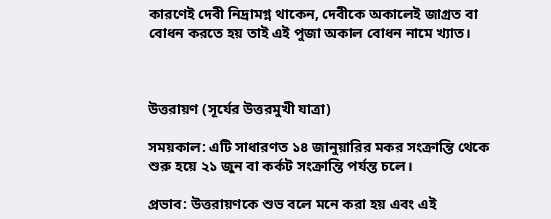কারণেই দেবী নিদ্রামগ্ন থাকেন, দেবীকে অকালেই জাগ্রত বা বোধন করতে হয় তাই এই পুজা অকাল বোধন নামে খ্যাত।



উত্তরায়ণ (সূর্যের উত্তরমুখী যাত্রা)

সময়কাল: এটি সাধারণত ১৪ জানুয়ারির মকর সংক্রান্তি থেকে শুরু হয়ে ২১ জুন বা কর্কট সংক্রান্তি পর্যন্ত চলে।

প্রভাব: উত্তরায়ণকে শুভ বলে মনে করা হয় এবং এই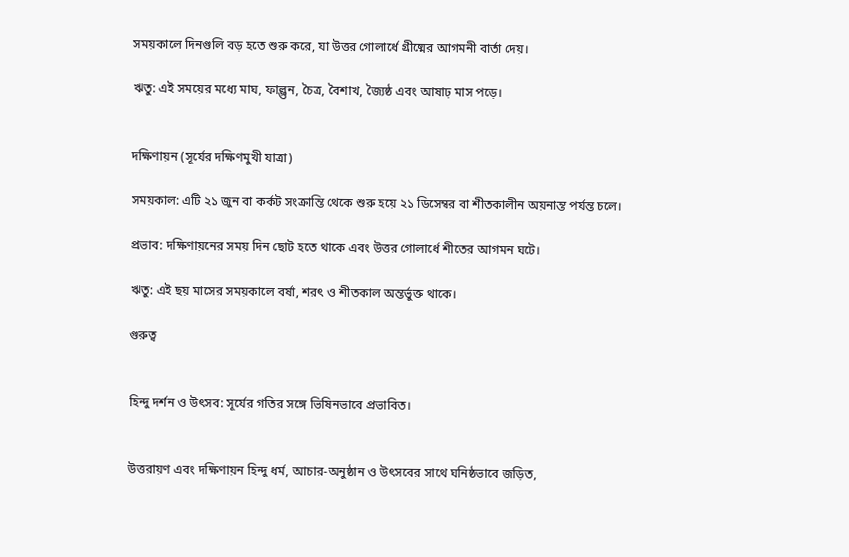সময়কালে দিনগুলি বড় হতে শুরু করে, যা উত্তর গোলার্ধে গ্রীষ্মের আগমনী বার্তা দেয়।

ঋতু: এই সময়ের মধ্যে মাঘ, ফাল্গুন, চৈত্র, বৈশাখ, জ্যৈষ্ঠ এবং আষাঢ় মাস পড়ে।


দক্ষিণায়ন (সূর্যের দক্ষিণমুখী যাত্রা)

সময়কাল: এটি ২১ জুন বা কর্কট সংক্রান্তি থেকে শুরু হয়ে ২১ ডিসেম্বর বা শীতকালীন অয়নান্ত পর্যন্ত চলে।

প্রভাব: দক্ষিণায়নের সময় দিন ছোট হতে থাকে এবং উত্তর গোলার্ধে শীতের আগমন ঘটে।

ঋতু: এই ছয় মাসের সময়কালে বর্ষা, শরৎ ও শীতকাল অন্তর্ভুক্ত থাকে।

গুরুত্ব


হিন্দু দর্শন ও উৎসব: সূর্যের গতির সঙ্গে ভিষিনভাবে প্রভাবিত।


উত্তরায়ণ এবং দক্ষিণায়ন হিন্দু ধর্ম, আচার-অনুষ্ঠান ও উৎসবের সাথে ঘনিষ্ঠভাবে জড়িত,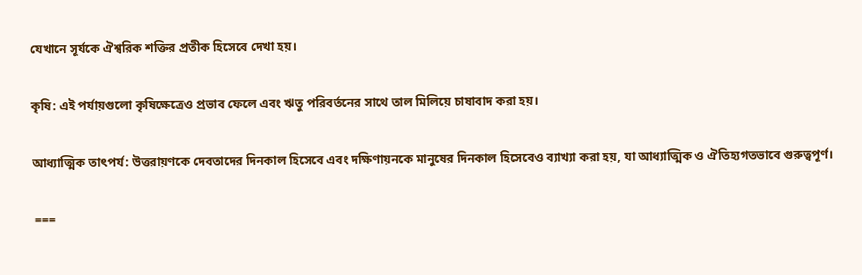যেখানে সূর্যকে ঐশ্বরিক শক্তির প্রতীক হিসেবে দেখা হয়।

কৃষি: এই পর্যায়গুলো কৃষিক্ষেত্রেও প্রভাব ফেলে এবং ঋতু পরিবর্তনের সাথে তাল মিলিয়ে চাষাবাদ করা হয়।

আধ্যাত্মিক তাৎপর্য: উত্তরায়ণকে দেবতাদের দিনকাল হিসেবে এবং দক্ষিণায়নকে মানুষের দিনকাল হিসেবেও ব্যাখ্যা করা হয়, যা আধ্যাত্মিক ও ঐতিহ্যগতভাবে গুরুত্বপূর্ণ।

 ===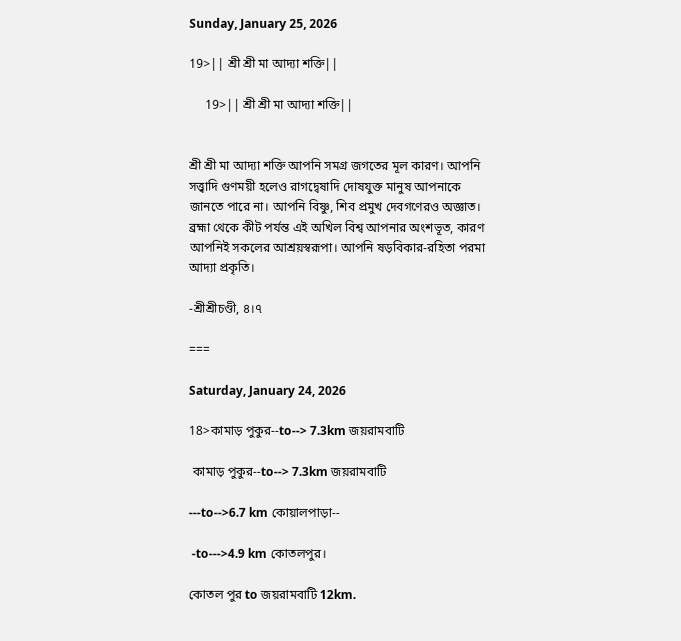Sunday, January 25, 2026

19>|| শ্রী শ্রী মা আদ্যা শক্তি||

     19>|| শ্রী শ্রী মা আদ্যা শক্তি||


শ্রী শ্রী মা আদ্যা শক্তি আপনি সমগ্র জগতের মূল কারণ। আপনি সত্ত্বাদি গুণময়ী হলেও রাগদ্বেষাদি দোষযুক্ত মানুষ আপনাকে জানতে পারে না। আপনি বিষ্ণু, শিব প্রমুখ দেবগণেরও অজ্ঞাত। ব্রহ্মা থেকে কীট পর্যন্ত এই অখিল বিশ্ব আপনার অংশভূত, কারণ আপনিই সকলের আশ্রয়স্বরূপা। আপনি ষড়বিকার-রহিতা পরমা আদ্যা প্রকৃতি।

-শ্রীশ্রীচণ্ডী, ৪।৭

===

Saturday, January 24, 2026

18>কামাড় পুকুর--to--> 7.3km জয়রামবাটি

 কামাড় পুকুর--to--> 7.3km জয়রামবাটি

---to-->6.7 km কোয়ালপাড়া--

 -to--->4.9 km কোতলপুর।

কোতল পুর to জয়রামবাটি 12km.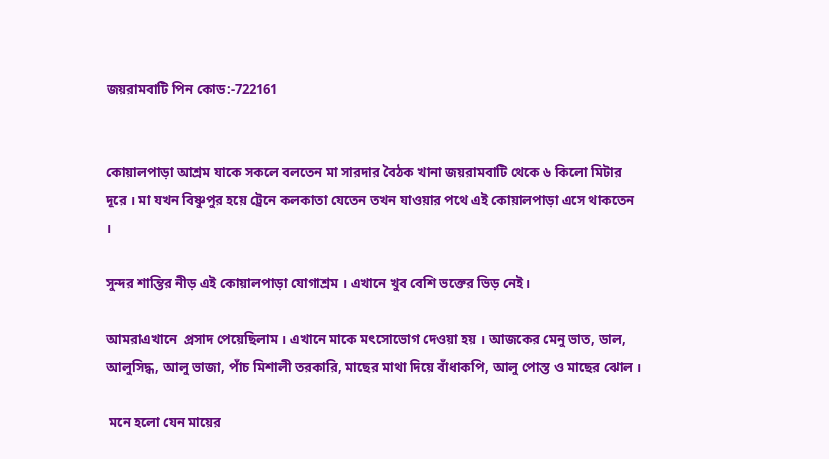জয়রামবাটি পিন কোড:-722161


কোয়ালপাড়া আশ্রম যাকে সকলে বলতেন মা সারদার বৈঠক খানা জয়রামবাটি থেকে ৬ কিলো মিটার দূরে । মা যখন বিষ্ণুপুর হয়ে ট্রেনে কলকাতা যেতেন তখন যাওয়ার পথে এই কোয়ালপাড়া এসে থাকতেন ।

সুন্দর শান্তির নীড় এই কোয়ালপাড়া যোগাশ্রম । এখানে খুব বেশি ভক্তের ভিড় নেই।

আমরাএখানে  প্রসাদ পেয়েছিলাম । এখানে মাকে মৎসোভোগ দেওয়া হয় । আজকের মেনু ভাত, ডাল, আলুসিদ্ধ, আলু ভাজা, পাঁচ মিশালী তরকারি, মাছের মাথা দিয়ে বাঁধাকপি, আলু পোস্ত ও মাছের ঝোল ।

 মনে হলো যেন মায়ের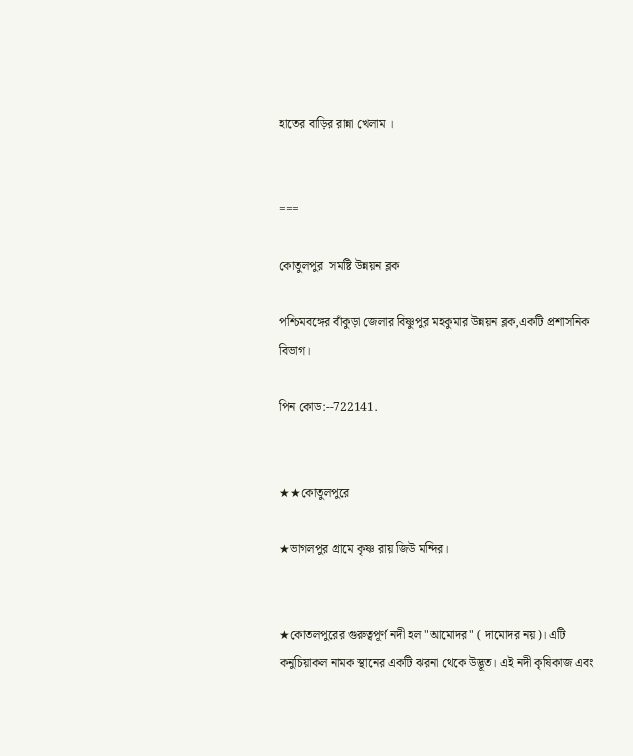হাতের বাড়ির রান্না খেলাম ।


===

কোতুলপুর  সমষ্টি উন্নয়ন ব্লক

পশ্চিমবঙ্গের বাঁকুড়া জেলার বিষ্ণুপুর মহকুমার উন্নয়ন ব্লক,একটি প্রশাসনিক বিভাগ।

পিন কোড:--722141.


★★কোতুলপুরে

★ভাগলপুর গ্রামে কৃষ্ণ রায় জিউ মন্দির।


★কোতলপুরের গুরুত্বপূর্ণ নদী হল "আমোদর" ( দামোদর নয়)। এটি কনুচিয়াকল নামক স্থানের একটি ঝরনা থেকে উদ্ভূত। এই নদী কৃষিকাজ এবং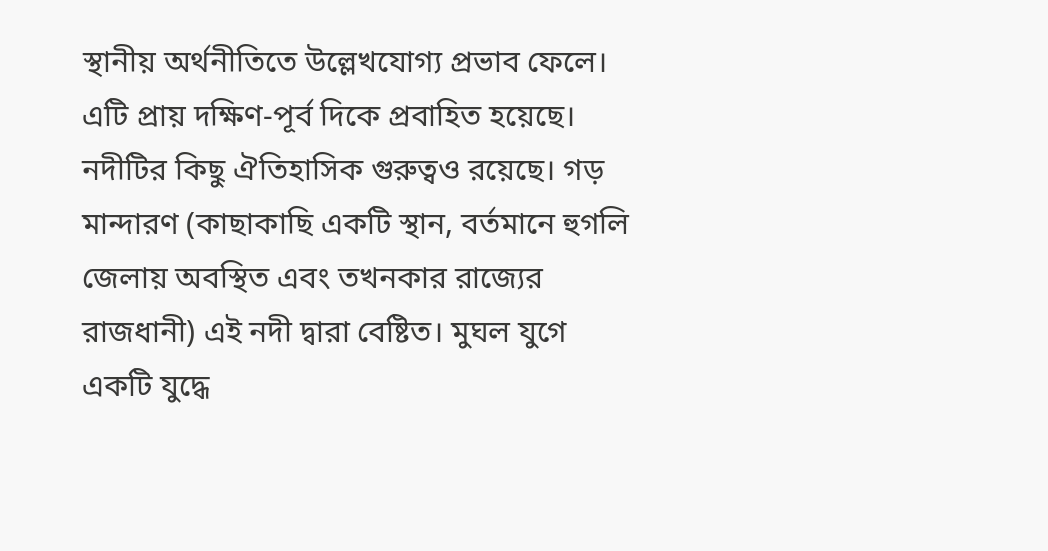স্থানীয় অর্থনীতিতে উল্লেখযোগ্য প্রভাব ফেলে। এটি প্রায় দক্ষিণ-পূর্ব দিকে প্রবাহিত হয়েছে। নদীটির কিছু ঐতিহাসিক গুরুত্বও রয়েছে। গড় মান্দারণ (কাছাকাছি একটি স্থান, বর্তমানে হুগলি জেলায় অবস্থিত এবং তখনকার রাজ্যের রাজধানী) এই নদী দ্বারা বেষ্টিত। মুঘল যুগে একটি যুদ্ধে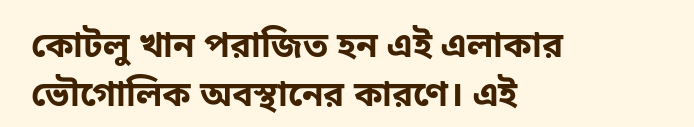কোটলু খান পরাজিত হন এই এলাকার ভৌগোলিক অবস্থানের কারণে। এই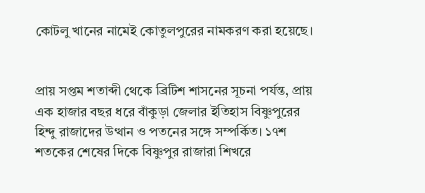কোটলু খানের নামেই কোতুলপুরের নামকরণ করা হয়েছে।


প্রায় সপ্তম শতাব্দী থেকে ব্রিটিশ শাসনের সূচনা পর্যন্ত, প্রায় এক হাজার বছর ধরে বাঁকুড়া জেলার ইতিহাস বিষ্ণুপুরের হিন্দু রাজাদের উত্থান ও পতনের সঙ্গে সম্পর্কিত। ১৭শ শতকের শেষের দিকে বিষ্ণুপুর রাজারা শিখরে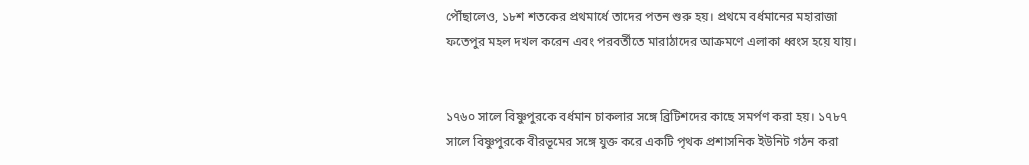পৌঁছালেও, ১৮শ শতকের প্রথমার্ধে তাদের পতন শুরু হয়। প্রথমে বর্ধমানের মহারাজা ফতেপুর মহল দখল করেন এবং পরবর্তীতে মারাঠাদের আক্রমণে এলাকা ধ্বংস হয়ে যায়।


১৭৬০ সালে বিষ্ণুপুরকে বর্ধমান চাকলার সঙ্গে ব্রিটিশদের কাছে সমর্পণ করা হয়। ১৭৮৭ সালে বিষ্ণুপুরকে বীরভূমের সঙ্গে যুক্ত করে একটি পৃথক প্রশাসনিক ইউনিট গঠন করা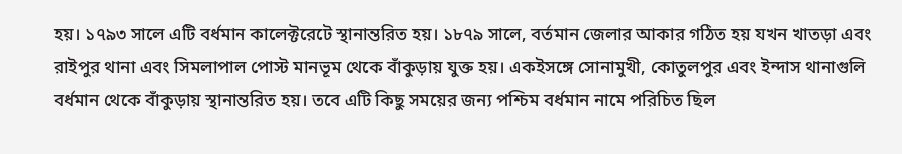হয়। ১৭৯৩ সালে এটি বর্ধমান কালেক্টরেটে স্থানান্তরিত হয়। ১৮৭৯ সালে, বর্তমান জেলার আকার গঠিত হয় যখন খাতড়া এবং রাইপুর থানা এবং সিমলাপাল পোস্ট মানভূম থেকে বাঁকুড়ায় যুক্ত হয়। একইসঙ্গে সোনামুখী, কোতুলপুর এবং ইন্দাস থানাগুলি বর্ধমান থেকে বাঁকুড়ায় স্থানান্তরিত হয়। তবে এটি কিছু সময়ের জন্য পশ্চিম বর্ধমান নামে পরিচিত ছিল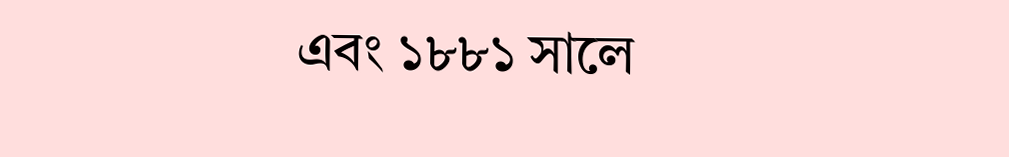এবং ১৮৮১ সালে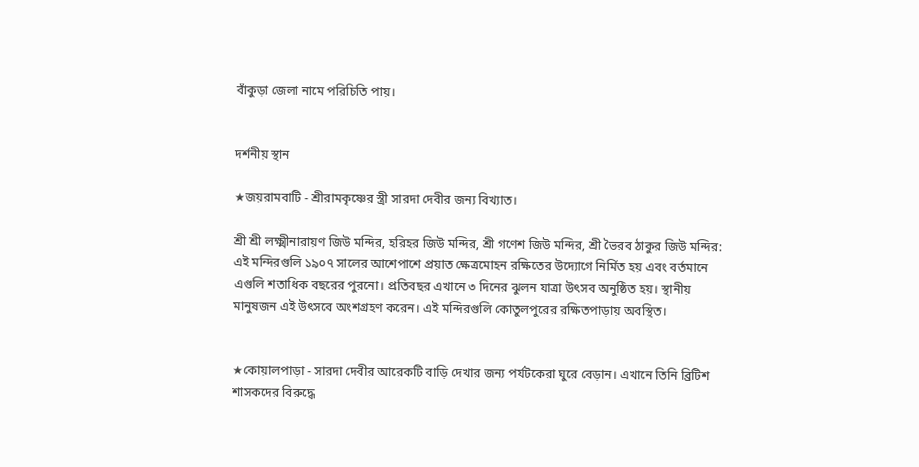বাঁকুড়া জেলা নামে পরিচিতি পায়।


দর্শনীয় স্থান

★জয়রামবাটি - শ্রীরামকৃষ্ণের স্ত্রী সারদা দেবীর জন্য বিখ্যাত।

শ্রী শ্রী লক্ষ্মীনারায়ণ জিউ মন্দির, হরিহর জিউ মন্দির, শ্রী গণেশ জিউ মন্দির, শ্রী ভৈরব ঠাকুর জিউ মন্দির: এই মন্দিরগুলি ১৯০৭ সালের আশেপাশে প্রয়াত ক্ষেত্রমোহন রক্ষিতের উদ্যোগে নির্মিত হয় এবং বর্তমানে এগুলি শতাধিক বছরের পুরনো। প্রতিবছর এখানে ৩ দিনের ঝুলন যাত্রা উৎসব অনুষ্ঠিত হয়। স্থানীয় মানুষজন এই উৎসবে অংশগ্রহণ করেন। এই মন্দিরগুলি কোতুলপুরের রক্ষিতপাড়ায় অবস্থিত।


★কোয়ালপাড়া - সারদা দেবীর আরেকটি বাড়ি দেখার জন্য পর্যটকেরা ঘুরে বেড়ান। এখানে তিনি ব্রিটিশ শাসকদের বিরুদ্ধে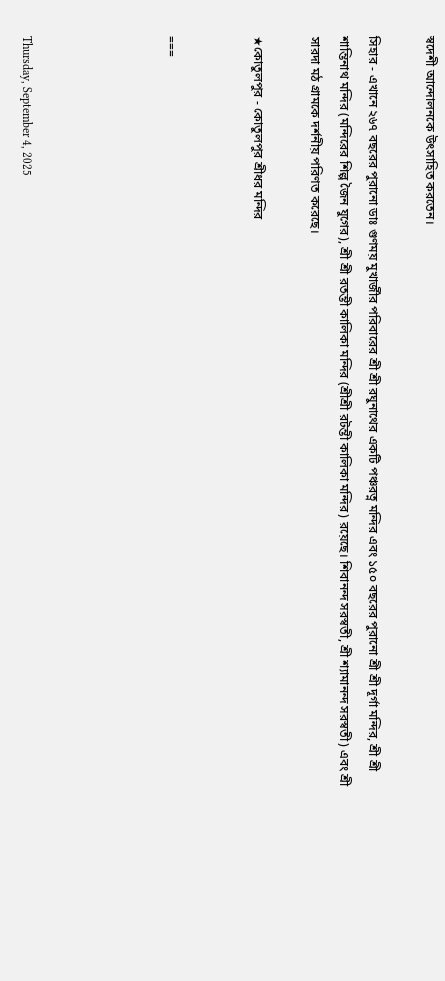স্বদেশী আন্দোলনকে উৎসাহিত করতেন।

সিহার - এখানে ২৬৭ বছরের পুরানো ডাঃ গুণময় মুখার্জীর পরিবারের শ্রী শ্রী রঘুনাথের একটি পঞ্চরত্ন মন্দির এবং ১৫০ বছরের পুরানো শ্রী শ্রী দূর্গা মন্দির, শ্রী শ্রী শান্তিনাথ মন্দির (মন্দিরের শিল্প জৈন যুগের), শ্রী শ্রী রতন্তী কালিকা মন্দির (শ্রীশ্রী রটন্তী কালিকা মন্দির) রয়েছে। শিবানন্দ সরস্বতী, শ্রী শ্যামানন্দ সরস্বতী) এবং শ্রী সারদা মঠ গ্রামকে দর্শনীয় পরিণত করেছে।

★কোতুলপুর - কোতুলপুর শ্রীধর মন্দির


===




Thursday, September 4, 2025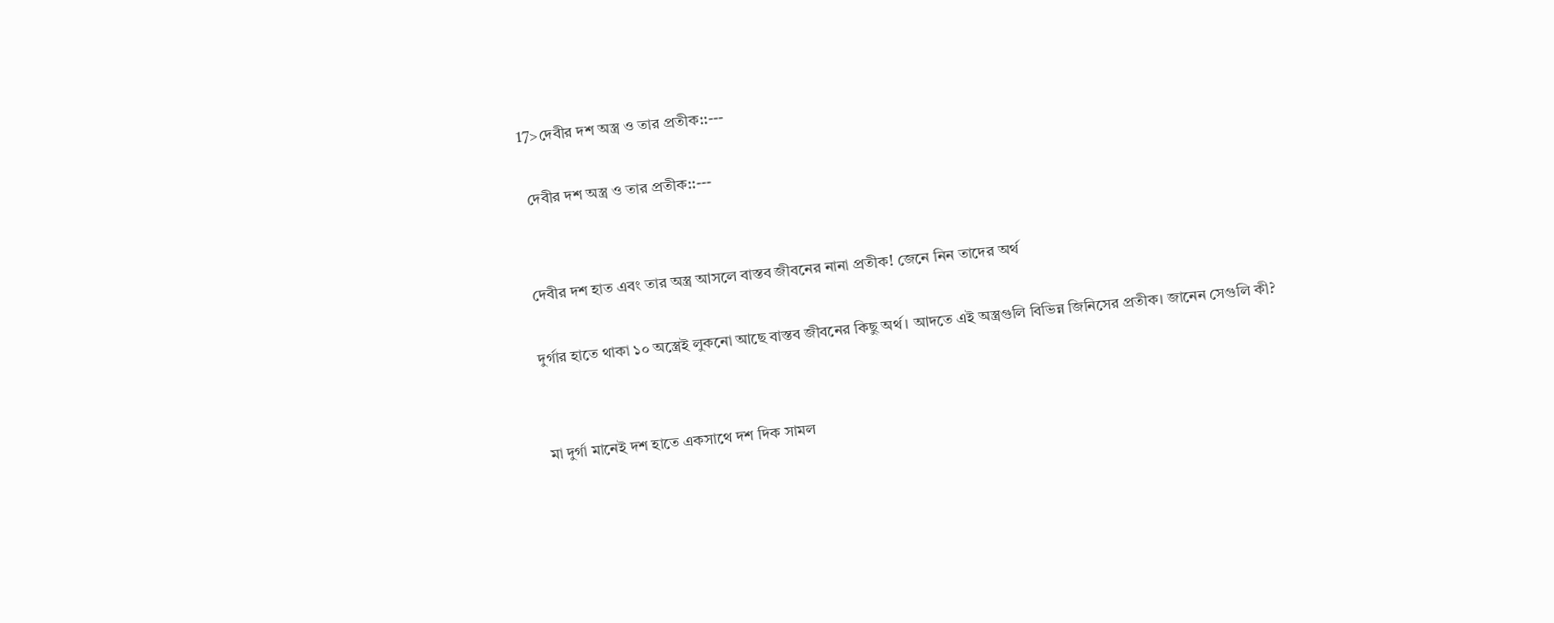17>দেবীর দশ অস্ত্র ও তার প্রতীক::---

 দেবীর দশ অস্ত্র ও তার প্রতীক::---


দেবীর দশ হাত এবং তার অস্ত্র আসলে বাস্তব জীবনের নানা প্রতীক! জেনে নিন তাদের অর্থ

দুর্গার হাতে থাকা ১০ অস্ত্রেই লুকনো আছে বাস্তব জীবনের কিছু অর্থ। আদতে এই অস্ত্রগুলি বিভিন্ন জিনিসের প্রতীক। জানেন সেগুলি কী?


 মা দুর্গা মানেই দশ হাতে একসাথে দশ দিক সামল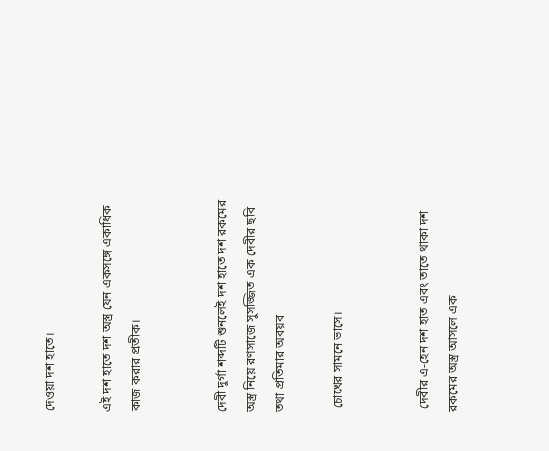দেওয়া দশ হাতে।

এই দশ হাতে দশ অস্ত্র যেন একসঙ্গে একাধিক কাজ করার প্রতীক।


দেবী দুর্গা শব্দটি শুনলেই দশ হাতে দশ রকমের অস্ত্র নিয়ে রণসাজে সুসজ্জিত এক দেবীর ছবি তথা প্রতিমার অবয়ব

 চোখের সামনে ভাসে।


 দেবীর এ-হেন দশ হাত এবং তাতে থাকা দশ রকমের অস্ত্র আসলে এক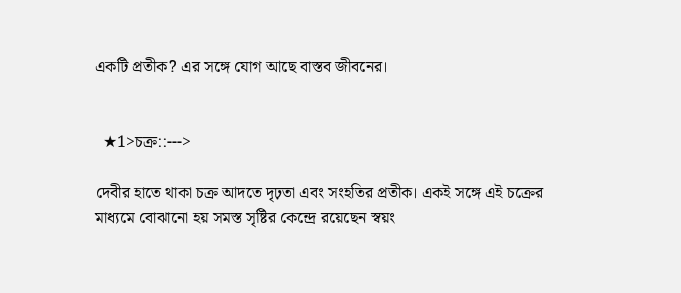একটি প্রতীক? এর সঙ্গে যোগ আছে বাস্তব জীবনের।


  ★1>চক্র::--->

দেবীর হাতে থাকা চক্র আদতে দৃঢ়তা এবং সংহতির প্রতীক। একই সঙ্গে এই চক্রের মাধ্যমে বোঝানো হয় সমস্ত সৃষ্টির কেন্দ্রে রয়েছেন স্বয়ং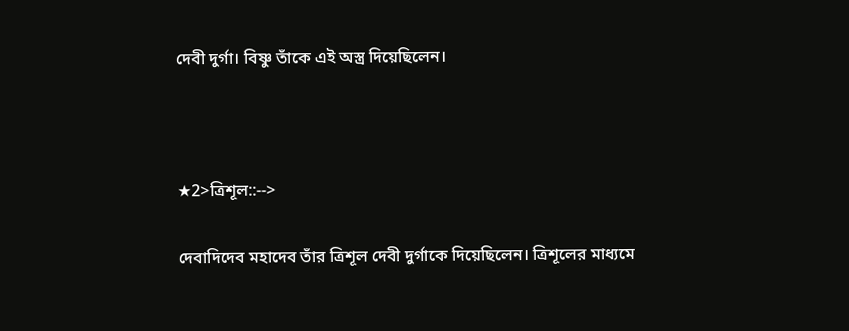দেবী দুর্গা। বিষ্ণু তাঁকে এই অস্ত্র দিয়েছিলেন।



★2>ত্রিশূল::-->

দেবাদিদেব মহাদেব তাঁর ত্রিশূল দেবী দুর্গাকে দিয়েছিলেন। ত্রিশূলের মাধ্যমে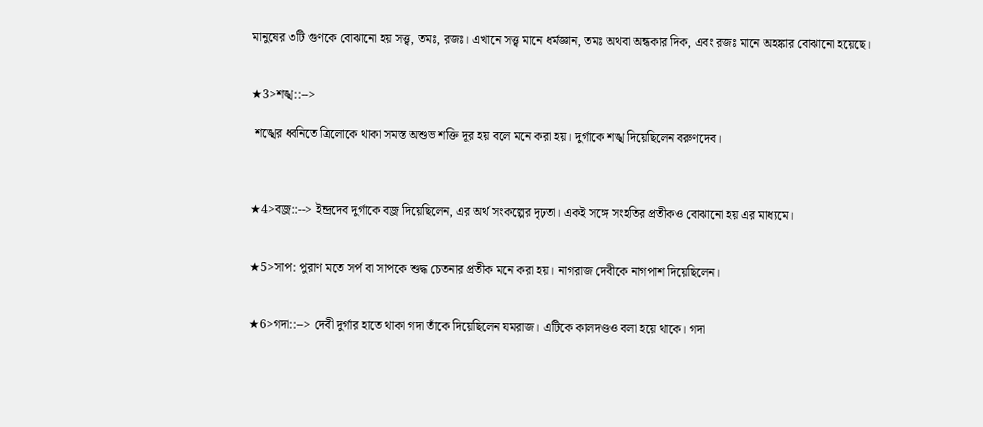মানুষের ৩টি গুণকে বোঝানো হয় সত্ত্ব, তমঃ, রজঃ। এখানে সত্ত্ব মানে ধর্মজ্ঞান, তমঃ অথবা অন্ধকার দিক, এবং রজঃ মানে অহঙ্কার বোঝানো হয়েছে।


★3>শঙ্খ::-->

 শঙ্খের ধ্বনিতে ত্রিলোকে থাকা সমস্ত অশুভ শক্তি দূর হয় বলে মনে করা হয়। দুর্গাকে শঙ্খ দিয়েছিলেন বরুণদেব।



★4>বজ্র::--> ইন্দ্রদেব দুর্গাকে বজ্র দিয়েছিলেন, এর অর্থ সংকল্পের দৃঢ়তা। একই সঙ্গে সংহতির প্রতীকও বোঝানো হয় এর মাধ্যমে।


★5>সাপ: পুরাণ মতে সর্প বা সাপকে শুদ্ধ চেতনার প্রতীক মনে করা হয়। নাগরাজ দেবীকে নাগপাশ দিয়েছিলেন।


★6>গদা::--> দেবী দুর্গার হাতে থাকা গদা তাঁকে দিয়েছিলেন যমরাজ। এটিকে কালদণ্ডও বলা হয়ে থাকে। গদা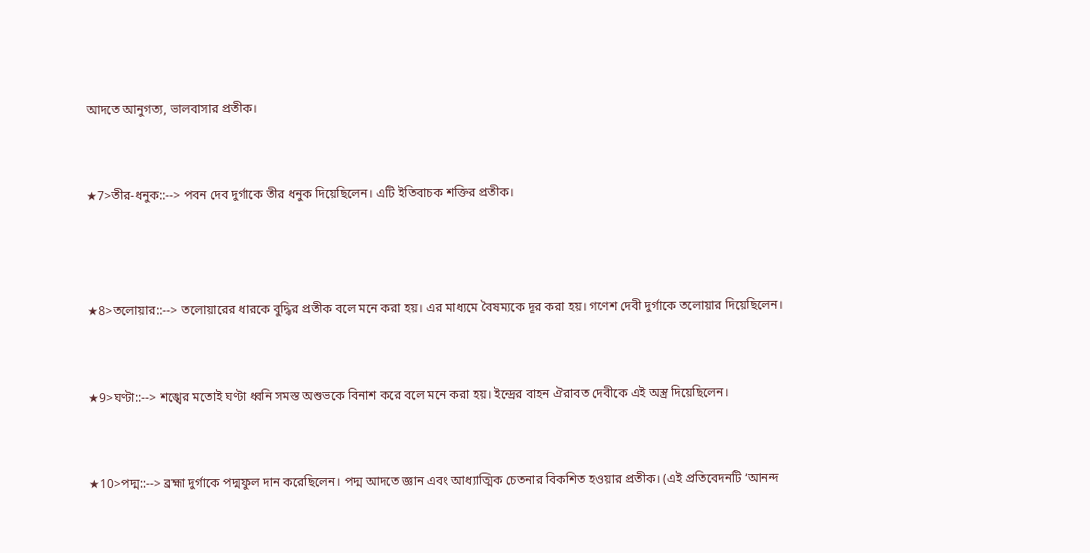আদতে আনুগত্য, ভালবাসার প্রতীক।


★7>তীর-ধনুক::--> পবন দেব দুর্গাকে তীর ধনুক দিয়েছিলেন। এটি ইতিবাচক শক্তির প্রতীক।



★8>তলোয়ার::--> তলোয়ারের ধারকে বুদ্ধির প্রতীক বলে মনে করা হয়। এর মাধ্যমে বৈষম্যকে দূর করা হয়। গণেশ দেবী দুর্গাকে তলোয়ার দিয়েছিলেন।


★9>ঘণ্টা::--> শঙ্খের মতোই ঘণ্টা ধ্বনি সমস্ত অশুভকে বিনাশ করে বলে মনে করা হয়। ইন্দ্রের বাহন ঐরাবত দেবীকে এই অস্ত্র দিয়েছিলেন।


★10>পদ্ম::--> ব্রহ্মা দুর্গাকে পদ্মফুল দান করেছিলেন। পদ্ম আদতে জ্ঞান এবং আধ্যাত্মিক চেতনার বিকশিত হওয়ার প্রতীক। (এই প্রতিবেদনটি ‘আনন্দ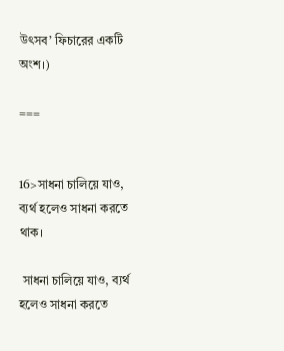উৎসব’ ফিচারের একটি অংশ।)

===


16>সাধনা চালিয়ে যাও, ব্যর্থ হলেও সাধনা করতে থাক।

 সাধনা চালিয়ে যাও, ব্যর্থ হলেও সাধনা করতে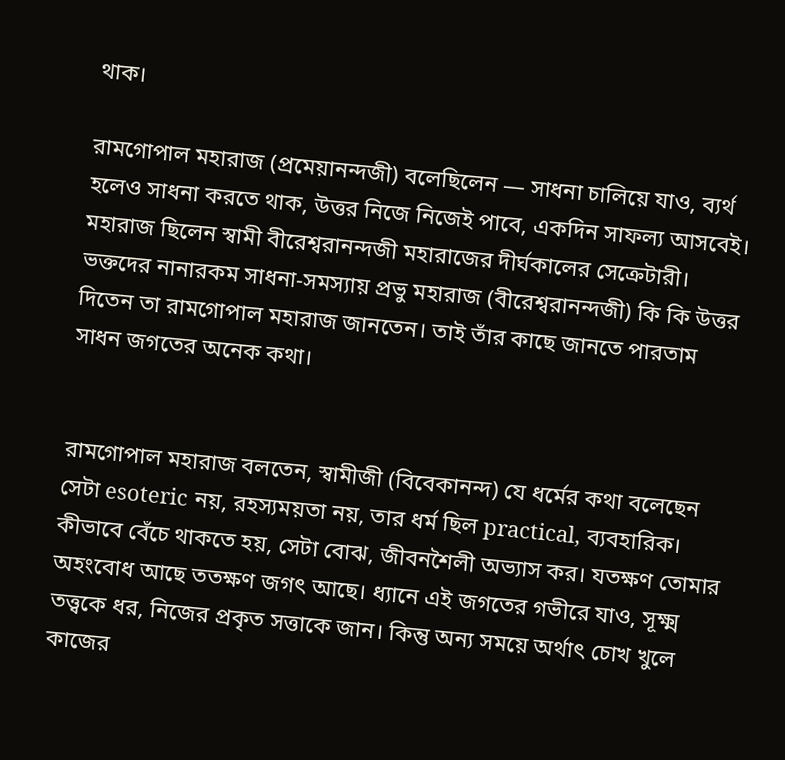থাক।

রামগোপাল মহারাজ (প্রমেয়ানন্দজী) বলেছিলেন — সাধনা চালিয়ে যাও, ব্যর্থ হলেও সাধনা করতে থাক, উত্তর নিজে নিজেই পাবে, একদিন সাফল্য আসবেই। মহারাজ ছিলেন স্বামী বীরেশ্বরানন্দজী মহারাজের দীর্ঘকালের সেক্রেটারী। ভক্তদের নানারকম সাধনা-সমস্যায় প্রভু মহারাজ (বীরেশ্বরানন্দজী) কি কি উত্তর দিতেন তা রামগোপাল মহারাজ জানতেন। তাই তাঁর কাছে জানতে পারতাম সাধন জগতের অনেক কথা।


রামগোপাল মহারাজ বলতেন, স্বামীজী (বিবেকানন্দ) যে ধর্মের কথা বলেছেন সেটা esoteric নয়, রহস্যময়তা নয়, তার ধর্ম ছিল practical, ব্যবহারিক। কীভাবে বেঁচে থাকতে হয়, সেটা বোঝ, জীবনশৈলী অভ্যাস কর। যতক্ষণ তোমার অহংবোধ আছে ততক্ষণ জগৎ আছে। ধ্যানে এই জগতের গভীরে যাও, সূক্ষ্ম তত্ত্বকে ধর, নিজের প্রকৃত সত্তাকে জান। কিন্তু অন্য সময়ে অর্থাৎ চোখ খুলে কাজের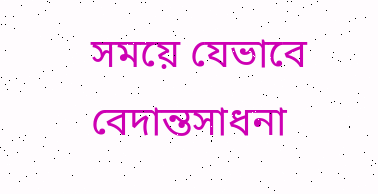সময়ে যেভাবে বেদান্তসাধনা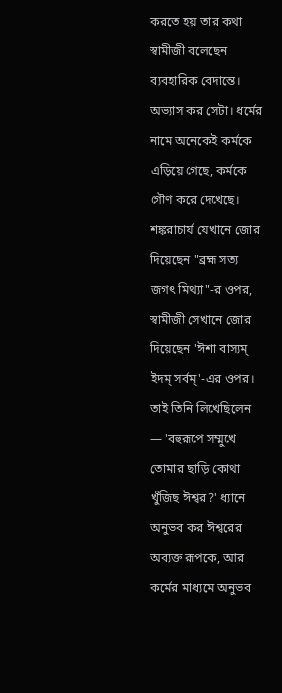করতে হয় তার কথা স্বামীজী বলেছেন ব্যবহারিক বেদান্তে। অভ্যাস কর সেটা। ধর্মের নামে অনেকেই কর্মকে এড়িয়ে গেছে, কর্মকে গৌণ করে দেখেছে। শঙ্করাচার্য যেখানে জোর দিয়েছেন "ব্রহ্ম সত্য জগৎ মিথ্যা"-র ওপর, স্বামীজী সেখানে জোর দিয়েছেন 'ঈশা বাস্যম্ ইদম্ সর্বম্'-এর ওপর। তাই তিনি লিখেছিলেন — 'বহুরূপে সম্মুখে তোমার ছাড়ি কোথা খুঁজিছ ঈশ্বর?' ধ্যানে অনুভব কর ঈশ্বরের অব্যক্ত রূপকে, আর কর্মের মাধ্যমে অনুভব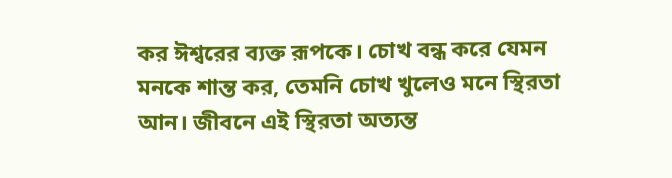কর ঈশ্বরের ব্যক্ত রূপকে। চোখ বন্ধ করে যেমন মনকে শান্ত কর, তেমনি চোখ খুলেও মনে স্থিরতা আন। জীবনে এই স্থিরতা অত্যন্ত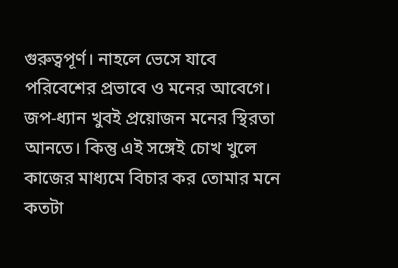গুরুত্বপূর্ণ। নাহলে ভেসে যাবে পরিবেশের প্রভাবে ও মনের আবেগে। জপ-ধ্যান খুবই প্রয়োজন মনের স্থিরতা আনতে। কিন্তু এই সঙ্গেই চোখ খুলে কাজের মাধ্যমে বিচার কর তোমার মনে কতটা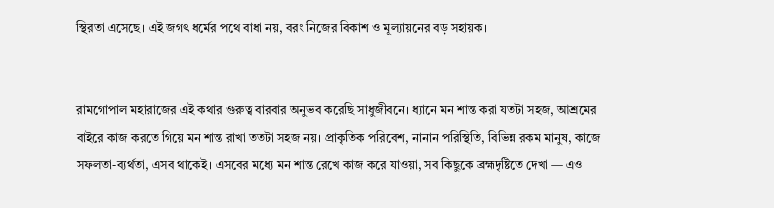স্থিরতা এসেছে। এই জগৎ ধর্মের পথে বাধা নয়, বরং নিজের বিকাশ ও মূল্যায়নের বড় সহায়ক।


রামগোপাল মহারাজের এই কথার গুরুত্ব বারবার অনুভব করেছি সাধুজীবনে। ধ্যানে মন শান্ত করা যতটা সহজ, আশ্রমের বাইরে কাজ করতে গিয়ে মন শান্ত রাখা ততটা সহজ নয়। প্রাকৃতিক পরিবেশ, নানান পরিস্থিতি, বিভিন্ন রকম মানুষ, কাজে সফলতা-ব্যর্থতা, এসব থাকেই। এসবের মধ্যে মন শান্ত রেখে কাজ করে যাওয়া, সব কিছুকে ব্রহ্মদৃষ্টিতে দেখা — এও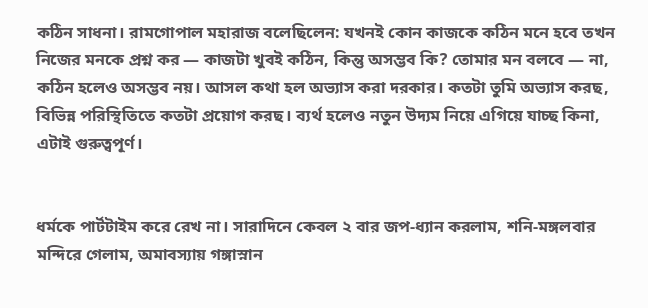কঠিন সাধনা। রামগোপাল মহারাজ বলেছিলেন: যখনই কোন কাজকে কঠিন মনে হবে তখন নিজের মনকে প্রশ্ন কর — কাজটা খুবই কঠিন, কিন্তু অসম্ভব কি? তোমার মন বলবে — না, কঠিন হলেও অসম্ভব নয়। আসল কথা হল অভ্যাস করা দরকার। কতটা তুমি অভ্যাস করছ, বিভিন্ন পরিস্থিতিতে কতটা প্রয়োগ করছ। ব্যর্থ হলেও নতুন উদ্যম নিয়ে এগিয়ে যাচ্ছ কিনা, এটাই গুরুত্বপূর্ণ।


ধর্মকে পার্টটাইম করে রেখ না। সারাদিনে কেবল ২ বার জপ-ধ্যান করলাম, শনি-মঙ্গলবার মন্দিরে গেলাম, অমাবস্যায় গঙ্গাস্নান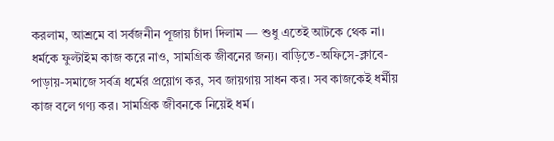করলাম, আশ্রমে বা সর্বজনীন পূজায় চাঁদা দিলাম — শুধু এতেই আটকে থেক না। ধর্মকে ফুল্টাইম কাজ করে নাও, সামগ্রিক জীবনের জন্য। বাড়িতে-অফিসে-ক্লাবে-পাড়ায়-সমাজে সর্বত্র ধর্মের প্রয়োগ কর, সব জায়গায় সাধন কর। সব কাজকেই ধর্মীয় কাজ বলে গণ্য কর। সামগ্রিক জীবনকে নিয়েই ধর্ম।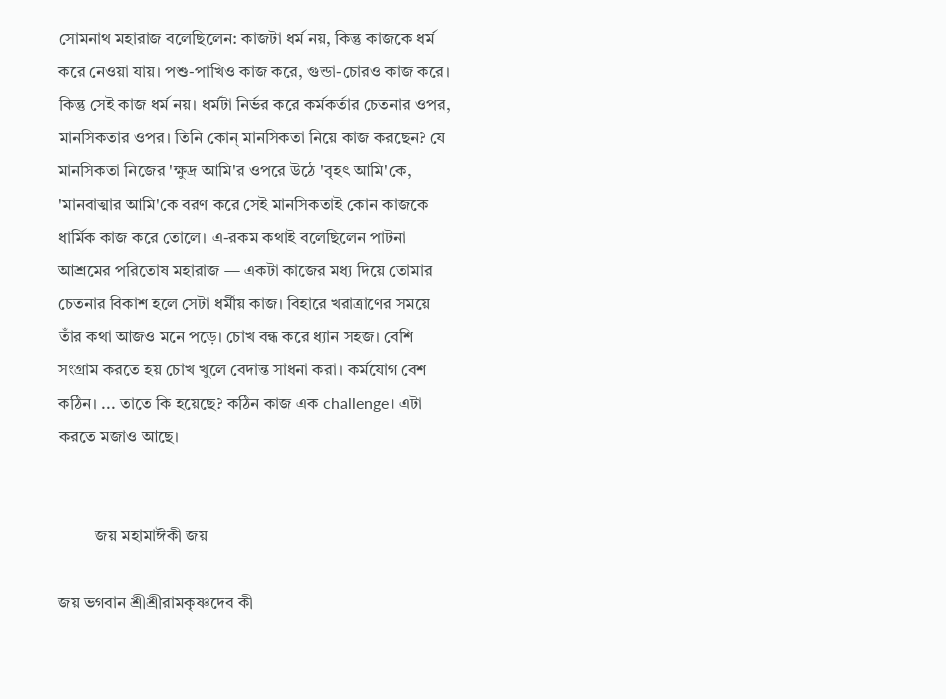সোমনাথ মহারাজ বলেছিলেন: কাজটা ধর্ম নয়, কিন্তু কাজকে ধর্ম করে নেওয়া যায়। পশু-পাখিও কাজ করে, গুন্ডা-চোরও কাজ করে। কিন্তু সেই কাজ ধর্ম নয়। ধর্মটা নির্ভর করে কর্মকর্তার চেতনার ওপর, মানসিকতার ওপর। তিনি কোন্ মানসিকতা নিয়ে কাজ করছেন? যে মানসিকতা নিজের 'ক্ষুদ্র আমি'র ওপরে উঠে 'বৃহৎ আমি'কে, 'মানবাত্মার আমি'কে বরণ করে সেই মানসিকতাই কোন কাজকে ধার্মিক কাজ করে তোলে। এ-রকম কথাই বলেছিলেন পাটনা আশ্রমের পরিতোষ মহারাজ — একটা কাজের মধ্য দিয়ে তোমার চেতনার বিকাশ হলে সেটা ধর্মীয় কাজ। বিহারে খরাত্রাণের সময়ে তাঁর কথা আজও মনে পড়ে। চোখ বন্ধ করে ধ্যান সহজ। বেশি সংগ্রাম করতে হয় চোখ খুলে বেদান্ত সাধনা করা। কর্মযোগ বেশ কঠিন। ... তাতে কি হয়েছে? কঠিন কাজ এক challenge। এটা করতে মজাও আছে।


         জয় মহামাঈকী জয়

জয় ভগবান শ্রীশ্রীরামকৃষ্ণদেব কী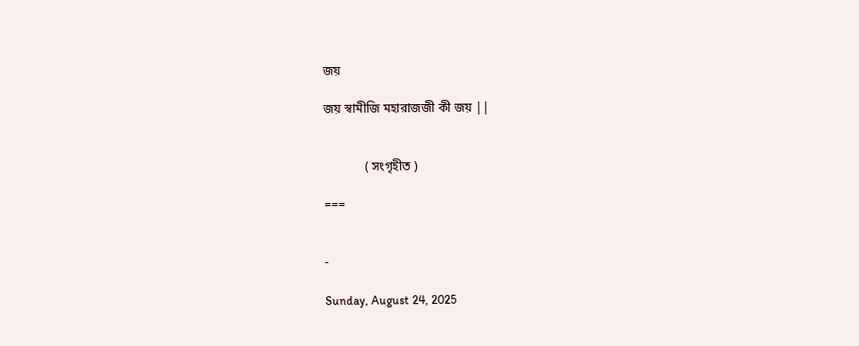জয়

জয় স্বামীজি মহারাজজী কী জয় ||


             ( সংগৃহীত )

===


-

Sunday, August 24, 2025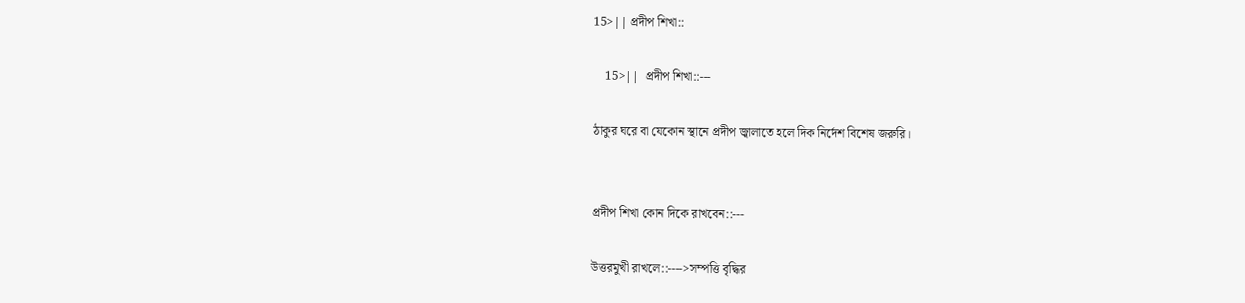15>|| প্রদীপ শিখা::

    15>||  প্রদীপ শিখা::---

ঠাকুর ঘরে বা যেকোন স্থানে প্রদীপ জ্বালাতে হলে দিক নির্দেশ বিশেষ জরুরি।


প্রদীপ শিখা কোন দিকে রাখবেন::---

উত্তরমুখী রাখলে::---->সম্পত্তি বৃদ্ধির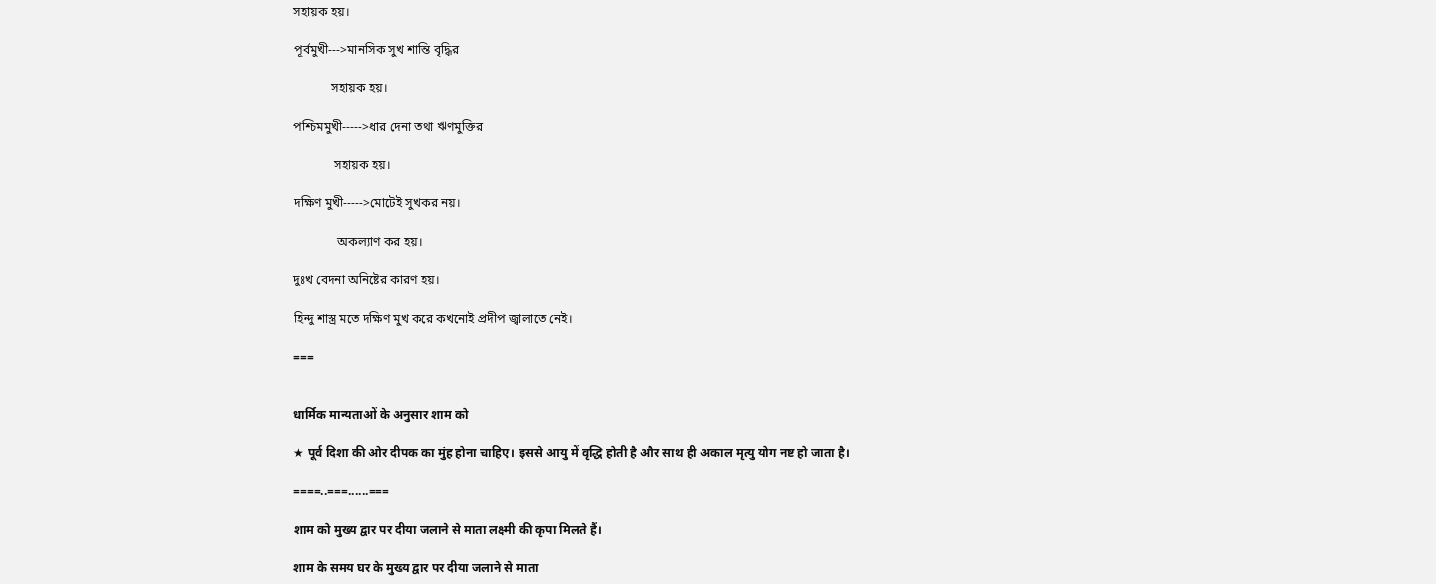সহায়ক হয়।

পূর্বমুখী--->মানসিক সুখ শান্তি বৃদ্ধির

            সহায়ক হয়।

পশ্চিমমুখী----->ধার দেনা তথা ঋণমুক্তির

             সহায়ক হয়।

দক্ষিণ মুখী----->মোটেই সুখকর নয়।

              অকল্যাণ কর হয়।

দুঃখ বেদনা অনিষ্টের কারণ হয়।

হিন্দু শাস্ত্র মতে দক্ষিণ মুখ করে কখনোই প্রদীপ জ্বালাতে নেই।

===


धार्मिक मान्यताओं के अनुसार शाम को

★ पूर्व दिशा की ओर दीपक का मुंह होना चाहिए। इससे आयु में वृद्धि होती है और साथ ही अकाल मृत्यु योग नष्ट हो जाता है।

====..===......===

शाम को मुख्य द्वार पर दीया जलाने से माता लक्ष्मी की कृपा मिलते हैं।

शाम के समय घर के मुख्य द्वार पर दीया जलाने से माता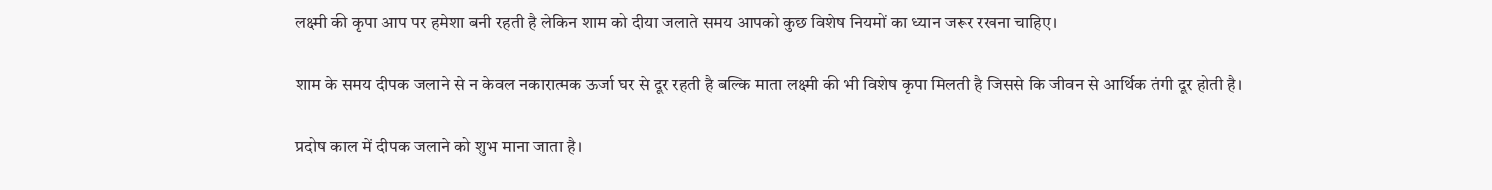लक्ष्मी की कृपा आप पर हमेशा बनी रहती है लेकिन शाम को दीया जलाते समय आपको कुछ विशेष नियमों का ध्यान जरूर रखना चाहिए।

शाम के समय दीपक जलाने से न केवल नकारात्मक ऊर्जा घर से दूर रहती है बल्कि माता लक्ष्मी की भी विशेष कृपा मिलती है जिससे कि जीवन से आर्थिक तंगी दूर होती है।

प्रदोष काल में दीपक जलाने को शुभ माना जाता है।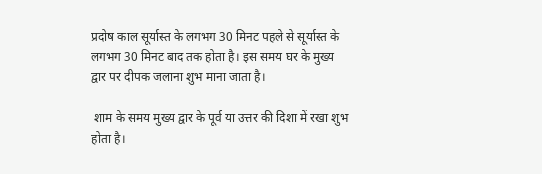प्रदोष काल सूर्यास्त के लगभग 30 मिनट पहले से सूर्यास्त के लगभग 30 मिनट बाद तक होता है। इस समय घर के मुख्य द्वार पर दीपक जलाना शुभ माना जाता है।

 शाम के समय मुख्य द्वार के पूर्व या उत्तर की दिशा में रखा शुभ होता है।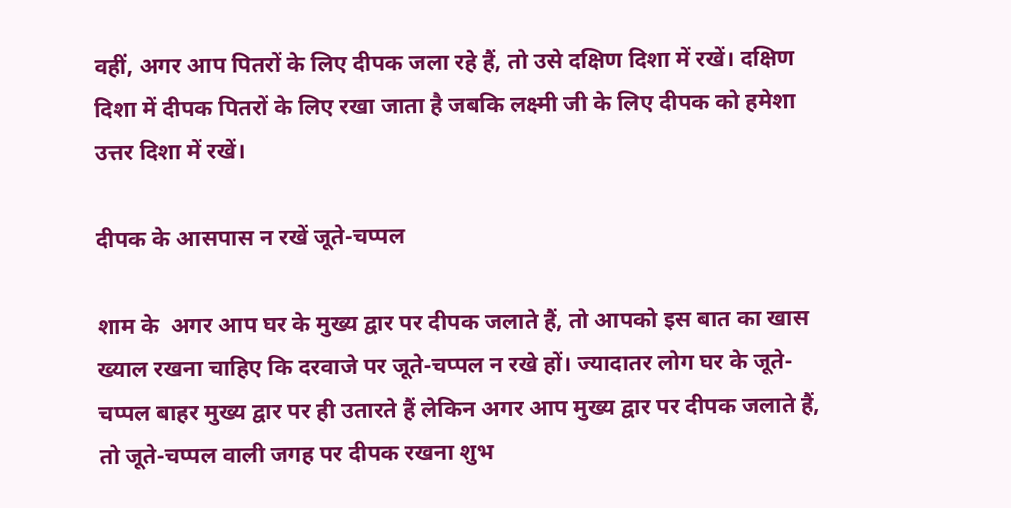वहीं, अगर आप पितरों के लिए दीपक जला रहे हैं, तो उसे दक्षिण दिशा में रखें। दक्षिण दिशा में दीपक पितरों के लिए रखा जाता है जबकि लक्ष्मी जी के लिए दीपक को हमेशा उत्तर दिशा में रखें।

दीपक के आसपास न रखें जूते-चप्पल

शाम के  अगर आप घर के मुख्य द्वार पर दीपक जलाते हैं, तो आपको इस बात का खास ख्याल रखना चाहिए कि दरवाजे पर जूते-चप्पल न रखे हों। ज्यादातर लोग घर के जूते-चप्पल बाहर मुख्य द्वार पर ही उतारते हैं लेकिन अगर आप मुख्य द्वार पर दीपक जलाते हैं, तो जूते-चप्पल वाली जगह पर दीपक रखना शुभ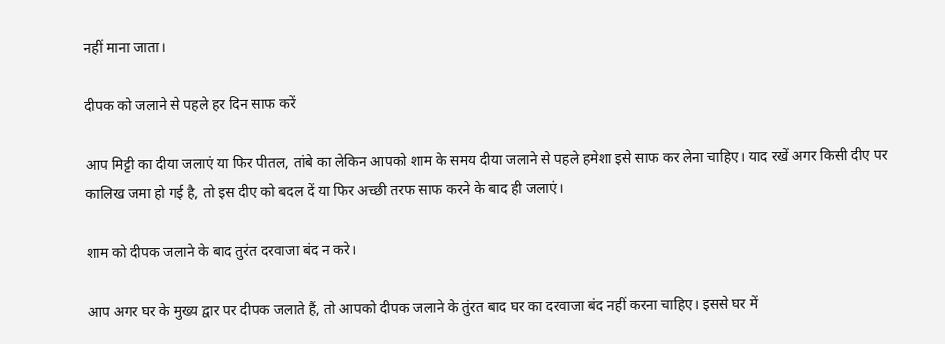नहीं माना जाता।

दीपक को जलाने से पहले हर दिन साफ करें

आप मिट्टी का दीया जलाएं या फिर पीतल, तांबे का लेकिन आपको शाम के समय दीया जलाने से पहले हमेशा इसे साफ कर लेना चाहिए। याद रखें अगर किसी दीए पर कालिख जमा हो गई है, तो इस दीए को बदल दें या फिर अच्छी तरफ साफ करने के बाद ही जलाएं।

शाम को दीपक जलाने के बाद तुरंत दरवाजा बंद न करे।

आप अगर घर के मुख्य द्वार पर दीपक जलाते हैं, तो आपको दीपक जलाने के तुंरत बाद घर का दरवाजा बंद नहीं करना चाहिए। इससे घर में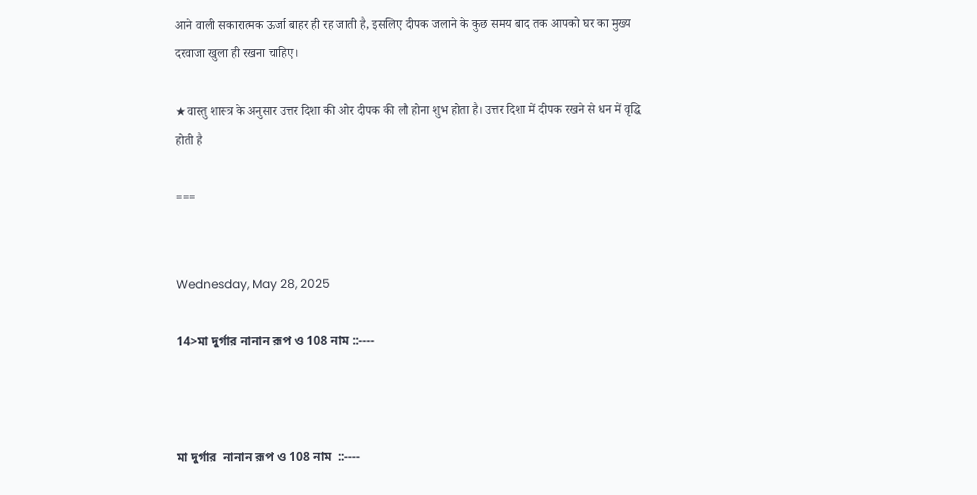आने वाली सकारात्मक ऊर्जा बाहर ही रह जाती है, इसलिए दीपक जलाने के कुछ समय बाद तक आपको घर का मुख्य दरवाजा खुला ही रखना चाहिए।

★वास्तु शास्त्र के अनुसार उत्तर दिशा की ओर दीपक की लौ होना शुभ होता है। उत्तर दिशा में दीपक रखने से धन में वृद्धि होती है

===


Wednesday, May 28, 2025

14>মা দুর্গার নানান রূপ ও 108 নাম ::----



মা দুর্গার  নানান রূপ ও 108 নাম  ::----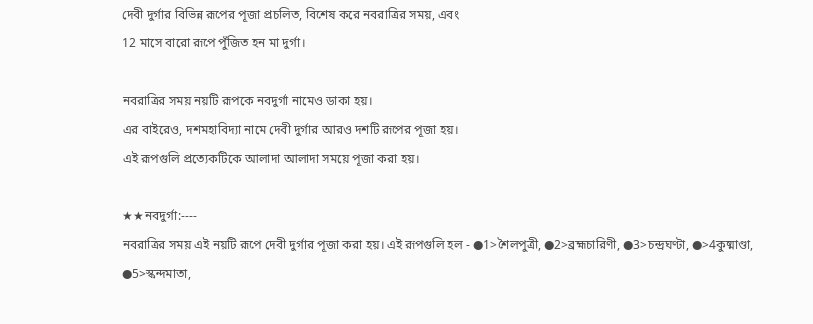দেবী দুর্গার বিভিন্ন রূপের পূজা প্রচলিত, বিশেষ করে নবরাত্রির সময়, এবং
12 মাসে বারো রূপে পুঁজিত হন মা দুর্গা।

নবরাত্রির সময় নয়টি রূপকে নবদুর্গা নামেও ডাকা হয়।
এর বাইরেও, দশমহাবিদ্যা নামে দেবী দুর্গার আরও দশটি রূপের পূজা হয়।
এই রূপগুলি প্রত্যেকটিকে আলাদা আলাদা সময়ে পূজা করা হয়।

★★নবদুর্গা:----
নবরাত্রির সময় এই নয়টি রূপে দেবী দুর্গার পূজা করা হয়। এই রূপগুলি হল - ●1>শৈলপুত্রী, ●2>ব্রহ্মচারিণী, ●3>চন্দ্রঘণ্টা, ●>4কুষ্মাণ্ডা,
●5>স্কন্দমাতা,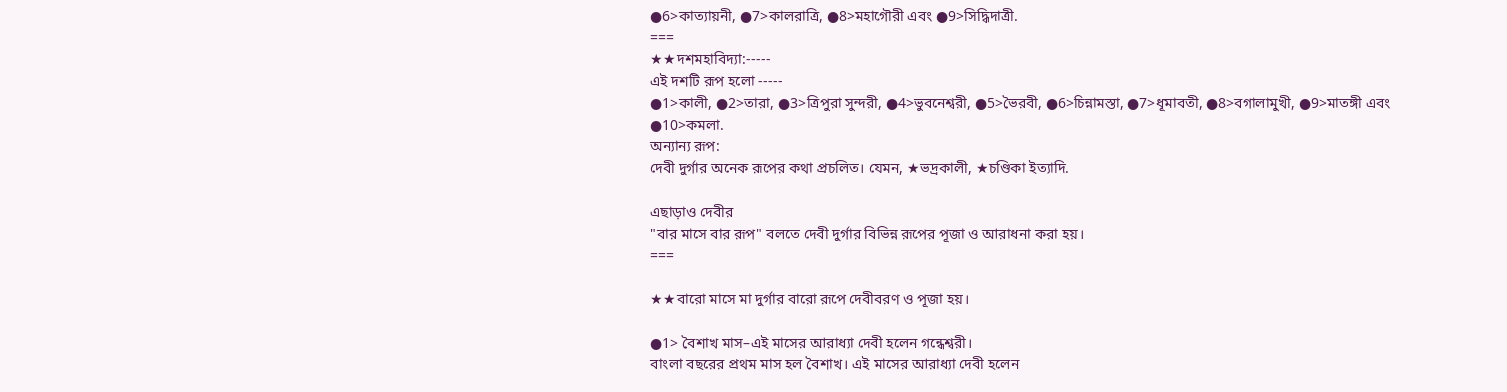●6>কাত্যায়নী, ●7>কালরাত্রি, ●8>মহাগৌরী এবং ●9>সিদ্ধিদাত্রী.
===
★★দশমহাবিদ্যা:-----
এই দশটি রূপ হলো -----
●1>কালী, ●2>তারা, ●3>ত্রিপুরা সুন্দরী, ●4>ভুবনেশ্বরী, ●5>ভৈরবী, ●6>চিন্নামস্তা, ●7>ধূমাবতী, ●8>বগালামুখী, ●9>মাতঙ্গী এবং ●10>কমলা.
অন্যান্য রূপ:
দেবী দুর্গার অনেক রূপের কথা প্রচলিত। যেমন, ★ভদ্রকালী, ★চণ্ডিকা ইত্যাদি.

এছাড়াও দেবীর
"বার মাসে বার রূপ" বলতে দেবী দুর্গার বিভিন্ন রূপের পূজা ও আরাধনা করা হয়।
===

★★বারো মাসে মা দুর্গার বারো রূপে দেবীবরণ ও পূজা হয়।

●1> বৈশাখ মাস–এই মাসের আরাধ্যা দেবী হলেন গন্ধেশ্বরী।
বাংলা বছরের প্রথম মাস হল বৈশাখ। এই মাসের আরাধ্যা দেবী হলেন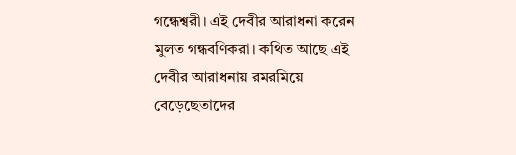গন্ধেশ্বরী। এই দেবীর আরাধনা করেন মুলত গন্ধবণিকরা। কথিত আছে এই দেবীর আরাধনায় রমরমিয়ে বেড়েছেতাদের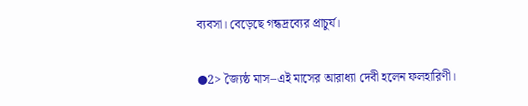ব্যবসা। বেড়েছে গন্ধদ্রব্যের প্রাচুর্য।

●2> জ্যৈষ্ঠ মাস–এই মাসের আরাধ্যা দেবী হলেন ফলহারিণী।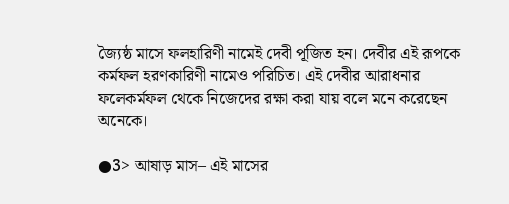জ্যৈষ্ঠ মাসে ফলহারিণী নামেই দেবী পূজিত হন। দেবীর এই রূপকে কর্মফল হরণকারিণী নামেও পরিচিত। এই দেবীর আরাধনার ফলেকর্মফল থেকে নিজেদের রক্ষা করা যায় বলে মনে করেছেন অনেকে।

●3> আষাড় মাস– এই মাসের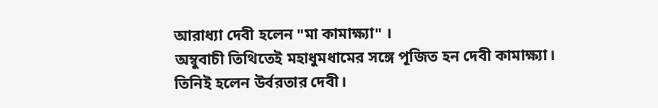আরাধ্যা দেবী হলেন "মা কামাক্ষ্যা" ।
অম্বুবাচী তিথিতেই মহাধুমধামের সঙ্গে পূজিত হন দেবী কামাক্ষ্যা। তিনিই হলেন উর্বরতার দেবী।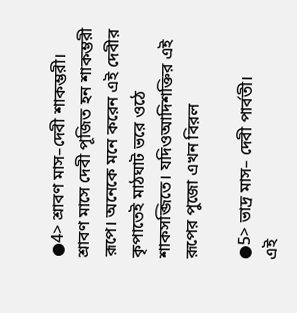●4> শ্রাবণ মাস–দেবী শাকম্ভরী।
শ্রাবণ মাসে দেবী পূজিত হন শাকম্ভরী রূপে। অনেকে মনে করেন এই দেবীর কৃপাতেই মাঠঘাট ভরে ওঠে শাকসব্জিতে। যদিওআদিশক্তির এই রূপের পুজো এখন বিরল

●5> ভাদ্র মাস– দেবী পার্বতী।
এই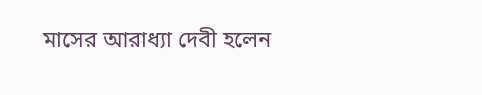মাসের আরাধ্যা দেবী হলেন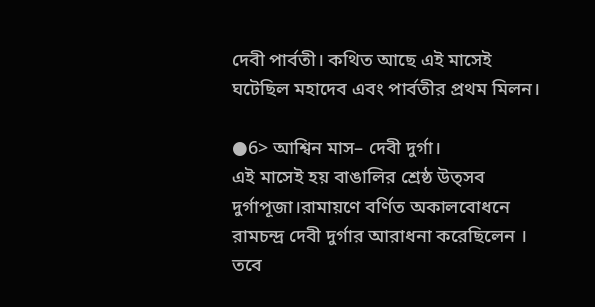দেবী পার্বতী। কথিত আছে এই মাসেই ঘটেছিল মহাদেব এবং পার্বতীর প্রথম মিলন।

●6> আশ্বিন মাস– দেবী দুর্গা।
এই মাসেই হয় বাঙালির শ্রেষ্ঠ উত্সব দুর্গাপূজা।রামায়ণে বর্ণিত অকালবোধনে রামচন্দ্র দেবী দুর্গার আরাধনা করেছিলেন । তবে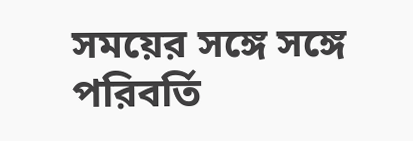সময়ের সঙ্গে সঙ্গে পরিবর্তি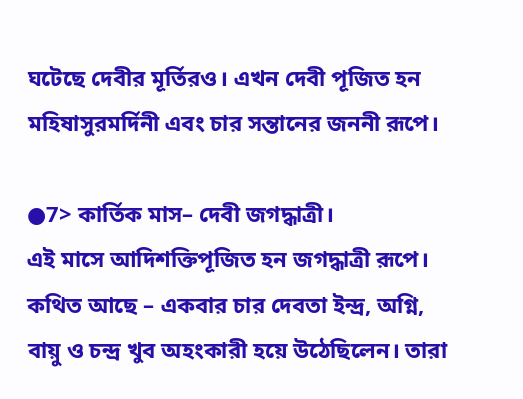ঘটেছে দেবীর মূর্তিরও। এখন দেবী পূজিত হন মহিষাসুরমর্দিনী এবং চার সন্তানের জননী রূপে।

●7> কার্তিক মাস– দেবী জগদ্ধাত্রী।
এই মাসে আদিশক্তিপূজিত হন জগদ্ধাত্রী রূপে। কথিত আছে – একবার চার দেবতা ইন্দ্র, অগ্নি, বায়ু ও চন্দ্র খুব অহংকারী হয়ে উঠেছিলেন। তারা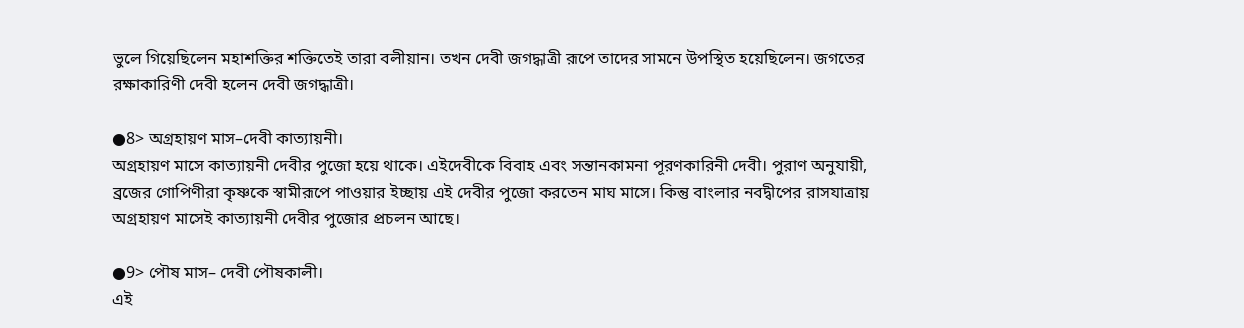ভুলে গিয়েছিলেন মহাশক্তির শক্তিতেই তারা বলীয়ান। তখন দেবী জগদ্ধাত্রী রূপে তাদের সামনে উপস্থিত হয়েছিলেন। জগতের রক্ষাকারিণী দেবী হলেন দেবী জগদ্ধাত্রী।

●8> অগ্রহায়ণ মাস–দেবী কাত্যায়নী।
অগ্রহায়ণ মাসে কাত্যায়নী দেবীর পুজো হয়ে থাকে। এইদেবীকে বিবাহ এবং সন্তানকামনা পূরণকারিনী দেবী। পুরাণ অনুযায়ী, ব্রজের গোপিণীরা কৃষ্ণকে স্বামীরূপে পাওয়ার ইচ্ছায় এই দেবীর পুজো করতেন মাঘ মাসে। কিন্তু বাংলার নবদ্বীপের রাসযাত্রায় অগ্রহায়ণ মাসেই কাত্যায়নী দেবীর পুজোর প্রচলন আছে।

●9> পৌষ মাস– দেবী পৌষকালী।
এই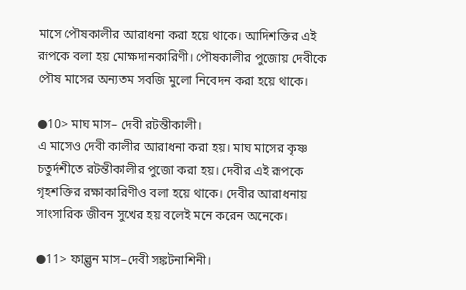মাসে পৌষকালীর আরাধনা করা হয়ে থাকে। আদিশক্তির এই রূপকে বলা হয় মোক্ষদানকারিণী। পৌষকালীর পুজোয় দেবীকে পৌষ মাসের অন্যতম সবজি মুলো নিবেদন করা হয়ে থাকে।

●10> মাঘ মাস– দেবী রটন্তীকালী।
এ মাসেও দেবী কালীর আরাধনা করা হয়। মাঘ মাসের কৃষ্ণ চতুর্দশীতে রটন্তীকালীর পুজো করা হয়। দেবীর এই রূপকে গৃহশক্তির রক্ষাকারিণীও বলা হয়ে থাকে। দেবীর আরাধনায় সাংসারিক জীবন সুখের হয় বলেই মনে করেন অনেকে।

●11> ফাল্গুন মাস–দেবী সঙ্কটনাশিনী।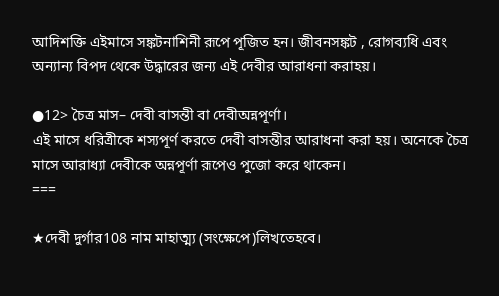আদিশক্তি এইমাসে সঙ্কটনাশিনী রূপে পূজিত হন। জীবনসঙ্কট , রোগব্যধি এবং অন্যান্য বিপদ থেকে উদ্ধারের জন্য এই দেবীর আরাধনা করাহয়।

●12> চৈত্র মাস– দেবী বাসন্তী বা দেবীঅন্নপূর্ণা।
এই মাসে ধরিত্রীকে শস্যপূর্ণ করতে দেবী বাসন্তীর আরাধনা করা হয়। অনেকে চৈত্র মাসে আরাধ্যা দেবীকে অন্নপূর্ণা রূপেও পুজো করে থাকেন।
===

★দেবী দুর্গার108 নাম মাহাত্ম্য (সংক্ষেপে)লিখতেহবে।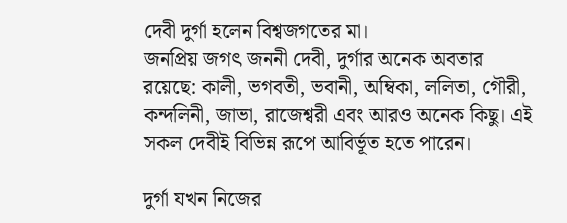দেবী দুর্গা হলেন বিশ্বজগতের মা।
জনপ্রিয় জগৎ জননী দেবী, দুর্গার অনেক অবতার  রয়েছে: কালী, ভগবতী, ভবানী, অম্বিকা, ললিতা, গৌরী, কন্দলিনী, জাভা, রাজেশ্বরী এবং আরও অনেক কিছু। এই সকল দেবীই বিভিন্ন রূপে আবির্ভূত হতে পারেন।

দুর্গা যখন নিজের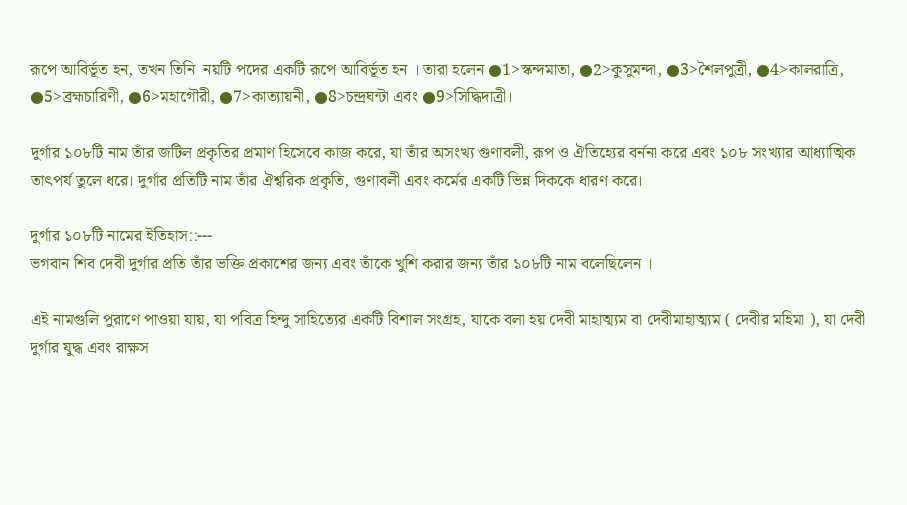রূপে আবির্ভূত হন, তখন তিনি  নয়টি পদের একটি রূপে আবির্ভূত হন । তারা হলেন ●1>স্কন্দমাতা, ●2>কুসুমন্দা, ●3>শৈলপুত্রী, ●4>কালরাত্রি, ●5>ব্রহ্মচারিণী, ●6>মহাগৌরী, ●7>কাত্যায়নী, ●8>চন্দ্রঘন্টা এবং ●9>সিদ্ধিদাত্রী।

দুর্গার ১০৮টি নাম তাঁর জটিল প্রকৃতির প্রমাণ হিসেবে কাজ করে, যা তাঁর অসংখ্য গুণাবলী, রূপ ও ঐতিহ্যের বর্ননা করে এবং ১০৮ সংখ্যার আধ্যাত্মিক তাৎপর্য তুলে ধরে। দুর্গার প্রতিটি নাম তাঁর ঐশ্বরিক প্রকৃতি, গুণাবলী এবং কর্মের একটি ভিন্ন দিককে ধারণ করে।

দুর্গার ১০৮টি নামের ইতিহাস::---
ভগবান শিব দেবী দুর্গার প্রতি তাঁর ভক্তি প্রকাশের জন্য এবং তাঁকে খুশি করার জন্য তাঁর ১০৮টি নাম বলেছিলেন ।

এই নামগুলি পুরাণে পাওয়া যায়, যা পবিত্র হিন্দু সাহিত্যের একটি বিশাল সংগ্রহ, যাকে বলা হয় দেবী মাহাত্ম্যম বা দেবীমাহাত্ম্যম ( দেবীর মহিমা ), যা দেবী দুর্গার যুদ্ধ এবং রাক্ষস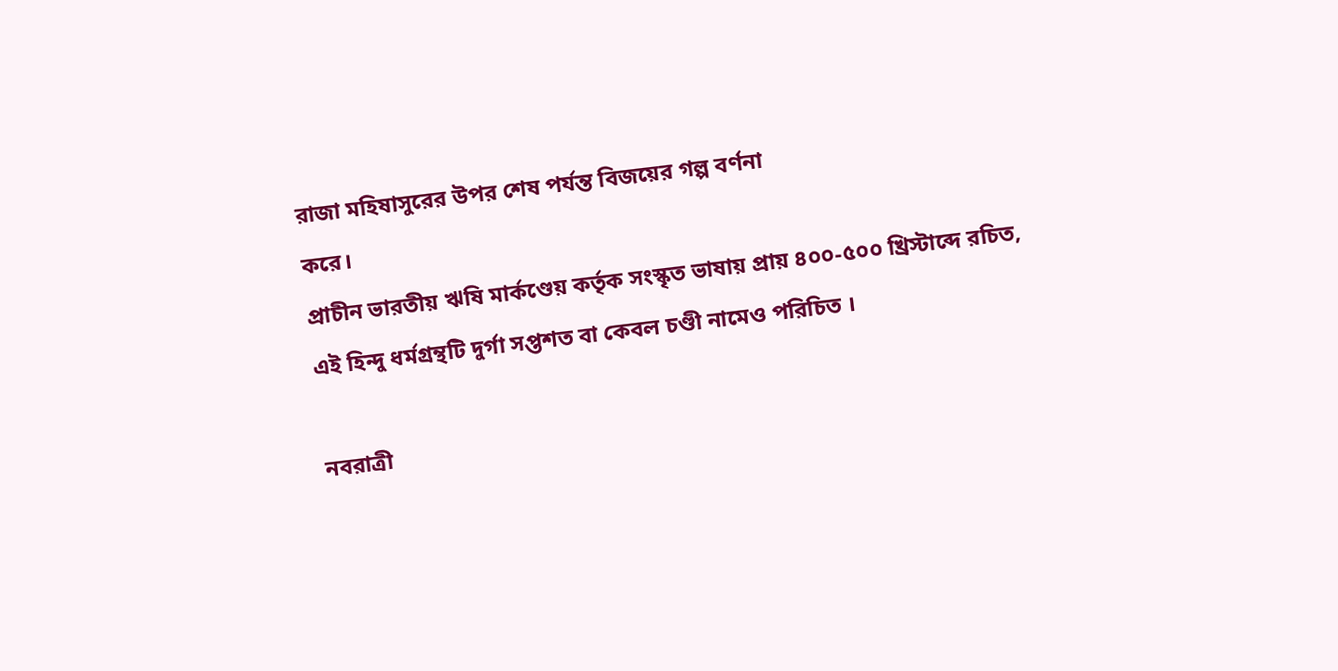রাজা মহিষাসুরের উপর শেষ পর্যন্ত বিজয়ের গল্প বর্ণনা
করে।
প্রাচীন ভারতীয় ঋষি মার্কণ্ডেয় কর্তৃক সংস্কৃত ভাষায় প্রায় ৪০০-৫০০ খ্রিস্টাব্দে রচিত, এই হিন্দু ধর্মগ্রন্থটি দুর্গা সপ্তশত বা কেবল চণ্ডী নামেও পরিচিত ।

নবরাত্রী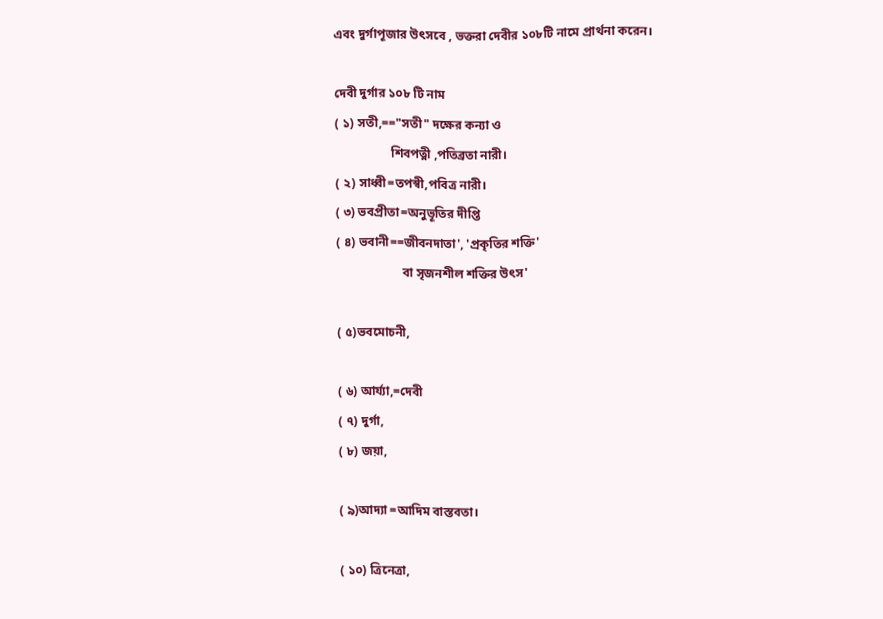এবং দুর্গাপূজার উৎসবে , ভক্তরা দেবীর ১০৮টি নামে প্রার্থনা করেন।

দেবী দুর্গার ১০৮ টি নাম
( ১) সতী,=="সতী" দক্ষের কন্যা ও
                  শিবপত্নী ,পতিব্রতা নারী।
( ২) সাধ্বী=তপস্বী,পবিত্র নারী।
( ৩) ভবপ্রীতা=অনুভূতির দীপ্তি
( ৪) ভবানী==জীবনদাতা', 'প্রকৃতির শক্তি'
                     বা সৃজনশীল শক্তির উৎস'

( ৫)ভবমোচনী,

( ৬) আর্য্যা,=দেবী
( ৭) দুর্গা,
( ৮) জয়া,

( ৯)আদ্যা =আদিম বাস্তবতা।

( ১০) ত্রিনেত্রা,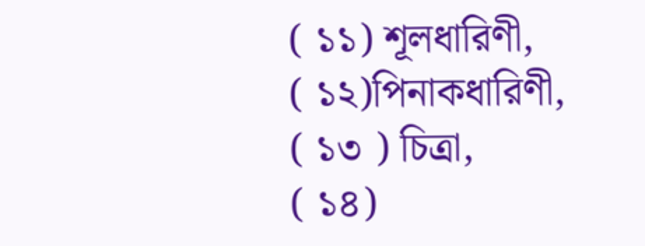( ১১) শূলধারিণী,
( ১২)পিনাকধারিণী,
( ১৩ ) চিত্রা,
( ১৪)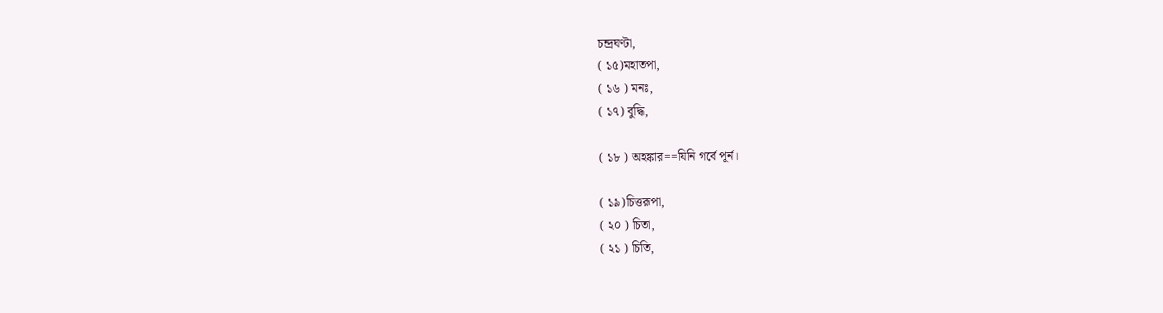চন্দ্রঘণ্টা,
( ১৫)মহাতপা,
( ১৬ ) মনঃ,
( ১৭) বুদ্ধি,

( ১৮ ) অহঙ্কার==যিনি গর্বে পূর্ন।

( ১৯)চিত্তরূপা,
( ২০ ) চিতা,
( ২১ ) চিতি,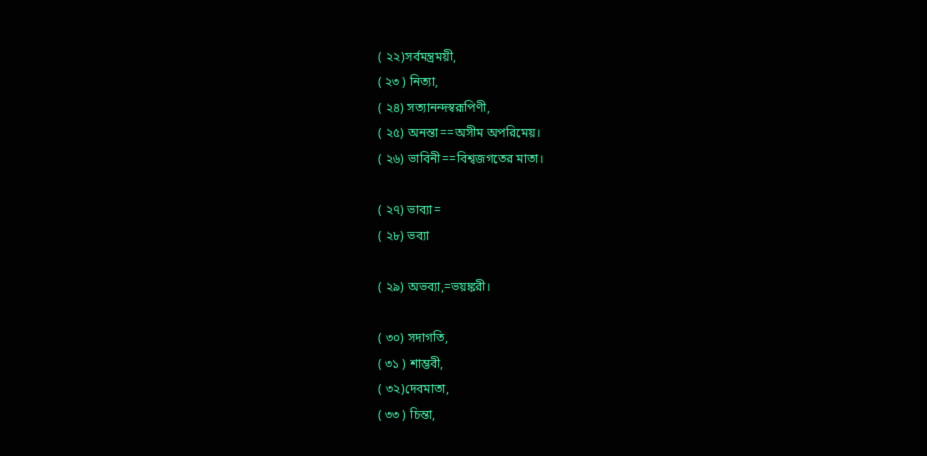( ২২)সর্বমন্ত্রময়ী,
( ২৩ ) নিত্যা,
( ২৪) সত্যানন্দস্বরূপিণী,
( ২৫) অনন্তা==অসীম অপরিমেয়।
( ২৬) ভাবিনী==বিশ্বজগতের মাতা।

( ২৭) ভাব্যা=
( ২৮) ভব্যা

( ২৯) অভব্যা,=ভয়ঙ্করী।

( ৩০) সদাগতি,
( ৩১ ) শাম্ভবী,
( ৩২)দেবমাতা,
( ৩৩ ) চিন্তা,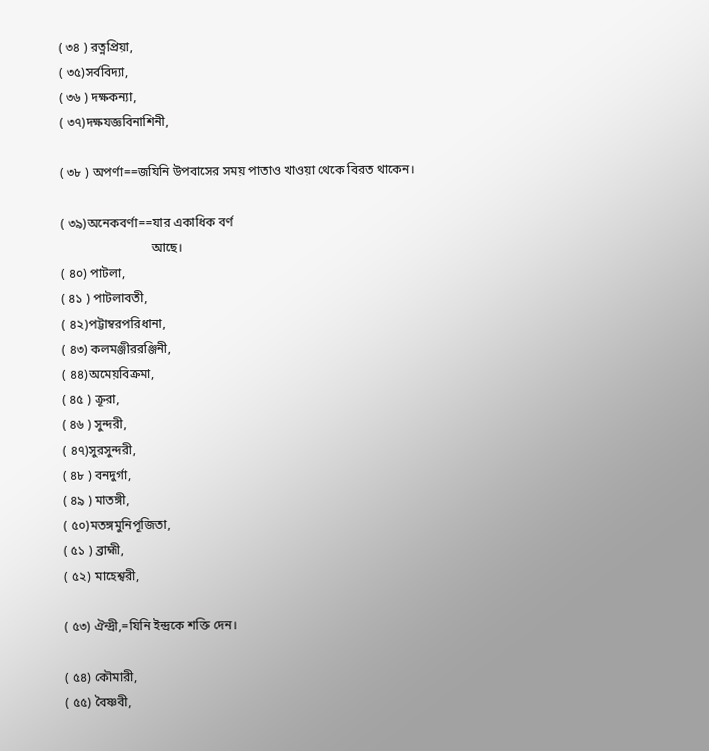( ৩৪ ) রত্নপ্রিয়া,
( ৩৫)সর্ববিদ্যা,
( ৩৬ ) দক্ষকন্যা,
( ৩৭)দক্ষযজ্ঞবিনাশিনী,

( ৩৮ ) অপর্ণা==জযিনি উপবাসের সময় পাতাও খাওয়া থেকে বিরত থাকেন।

( ৩৯)অনেকবর্ণা==যার একাধিক বর্ণ
                             আছে।
( ৪০) পাটলা,
( ৪১ ) পাটলাবতী,
( ৪২)পট্টাম্বরপরিধানা,
( ৪৩) কলমঞ্জীররঞ্জিনী,
( ৪৪)অমেয়বিক্রমা,
( ৪৫ ) ক্রূরা,
( ৪৬ ) সুন্দরী,
( ৪৭)সুরসুন্দরী,
( ৪৮ ) বনদুর্গা,
( ৪৯ ) মাতঙ্গী,
( ৫০)মতঙ্গমুনিপূজিতা,
( ৫১ ) ব্রাহ্মী,
( ৫২) মাহেশ্বরী,

( ৫৩) ঐন্দ্রী,=যিনি ইন্দ্রকে শক্তি দেন।

( ৫৪) কৌমারী,
( ৫৫) বৈষ্ণবী,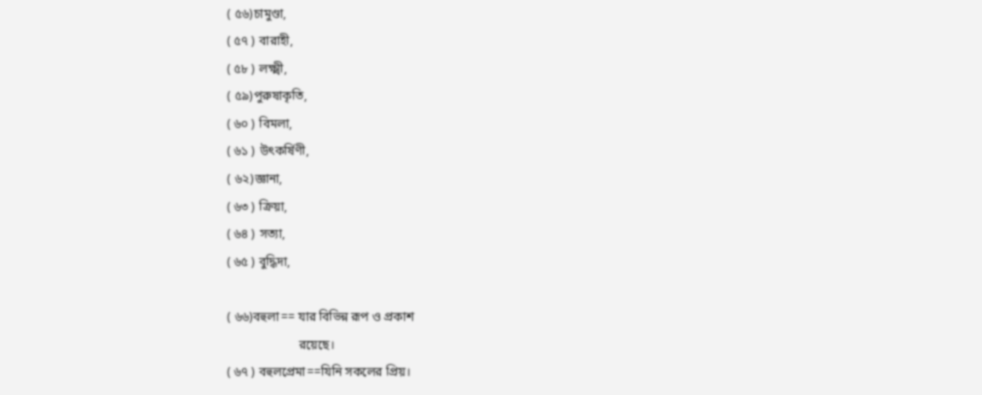( ৫৬)চামুণ্ডা,
( ৫৭ ) বারাহী,
( ৫৮ ) লক্ষ্মী,
( ৫৯)পুরুষাকৃতি,
( ৬০ ) বিমলা,
( ৬১ ) উৎকর্ষিণী,
( ৬২)জ্ঞানা,
( ৬৩ ) ক্রিয়া,
( ৬৪ ) সত্যা,
( ৬৫ ) বুদ্ধিদা,

( ৬৬)বহুলা== যার বিভিন্ন রূপ ও প্রকাশ
                       রয়েছে।
( ৬৭ ) বহুলপ্রেমা==যিনি সকলের প্রিয়।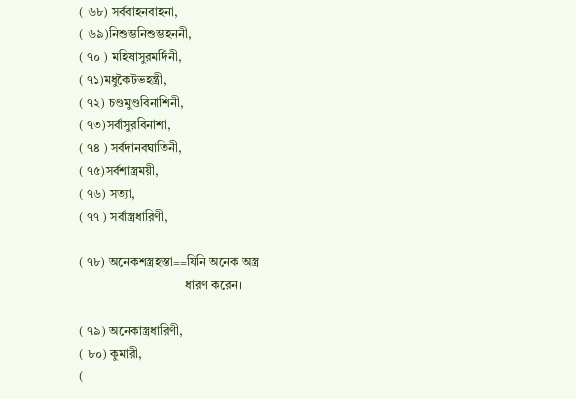( ৬৮) সর্ববাহনবাহনা,
( ৬৯)নিশুম্ভনিশুম্ভহননী,
( ৭০ ) মহিষাসুরমর্দিনী,
( ৭১)মধুকৈটভহন্ত্রী,
( ৭২) চণ্ডমুণ্ডবিনাশিনী,
( ৭৩)সর্বাসুরবিনাশা,
( ৭৪ ) সর্বদানবঘাতিনী,
( ৭৫)সর্বশাস্ত্রময়ী,
( ৭৬) সত্যা,
( ৭৭ ) সর্বাস্ত্রধারিণী,

( ৭৮) অনেকশস্ত্রহস্তা==যিনি অনেক অস্ত্র
                                  ধারণ করেন।

( ৭৯) অনেকাস্ত্রধারিণী,
( ৮০) কুমারী,
(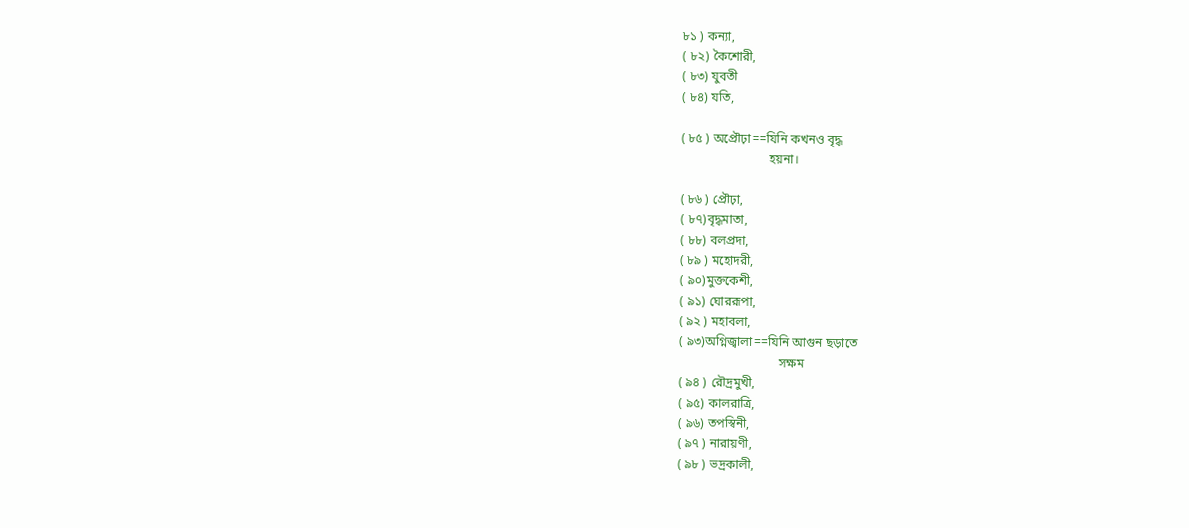৮১ ) কন্যা,
( ৮২) কৈশোরী,
( ৮৩) যুবতী
( ৮৪) যতি,

( ৮৫ ) অপ্রৌঢ়া==যিনি কখনও বৃদ্ধ
                            হয়না।

( ৮৬ ) প্রৌঢ়া,
( ৮৭)বৃদ্ধমাতা,
( ৮৮) বলপ্রদা,
( ৮৯ ) মহোদরী,
( ৯০)মুক্তকেশী,
( ৯১) ঘোররূপা,
( ৯২ ) মহাবলা,
( ৯৩)অগ্নিজ্বালা==যিনি আগুন ছড়াতে
                                সক্ষম
( ৯৪ ) রৌদ্রমুখী,
( ৯৫) কালরাত্রি,
( ৯৬) তপস্বিনী,
( ৯৭ ) নারায়ণী,
( ৯৮ ) ভদ্রকালী,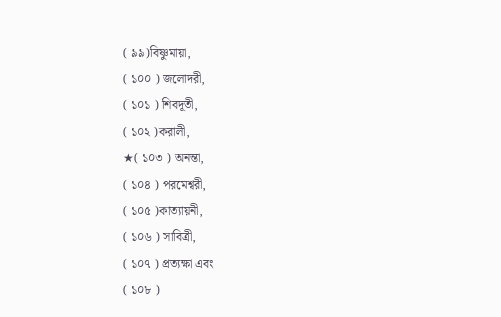( ৯৯)বিষ্ণুমায়া,
( ১০০ ) জলোদরী,
( ১০১ ) শিবদূতী,
( ১০২ )করালী,
★( ১০৩ ) অনন্তা,
( ১০৪ ) পরমেশ্বরী,
( ১০৫ )কাত্যায়নী,
( ১০৬ ) সাবিত্রী,
( ১০৭ ) প্রত্যক্ষা এবং
( ১০৮ )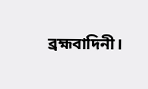ব্রহ্মবাদিনী।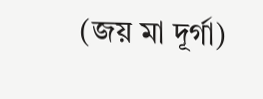(জয় মা দূর্গা)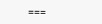===